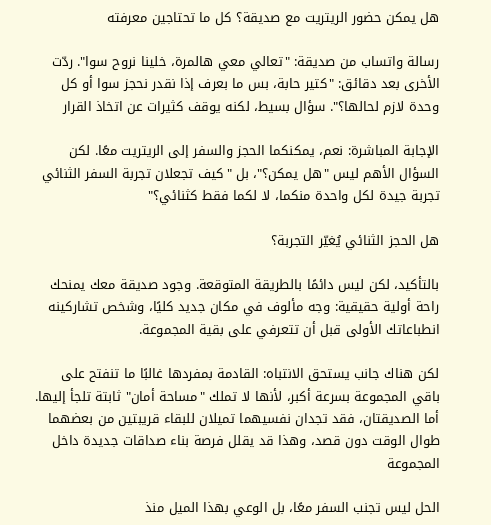هل يمكن حضور الريتريت مع صديقة؟ كل ما تحتاجين معرفته

رسالة واتساب من صديقة: "تعالي معي هالمرة، خلينا نروح سوا". ردّت الأخرى بعد دقائق: "كتير حابة، بس ما بعرف إذا نقدر نحجز سوا أو كل وحدة لازم لحالها؟". سؤال بسيط، لكنه يوقف كثيرات عن اتخاذ القرار

الإجابة المباشرة: نعم، يمكنكما الحجز والسفر إلى الريتريت معًا. لكن السؤال الأهم ليس "هل يمكن؟"، بل "كيف تجعلان تجربة السفر الثنائي تجربة جيدة لكل واحدة منكما، لا لكما فقط كثنائي؟"

هل الحجز الثنائي يُغيّر التجربة؟

بالتأكيد، لكن ليس دائمًا بالطريقة المتوقعة. وجود صديقة معك يمنحك راحة أولية حقيقية: وجه مألوف في مكان جديد كليًا، وشخص تشاركينه انطباعاتك الأولى قبل أن تتعرفي على بقية المجموعة.

لكن هناك جانب يستحق الانتباه: القادمة بمفردها غالبًا ما تنفتح على باقي المجموعة بسرعة أكبر، لأنها لا تملك "مساحة أمان" ثابتة تلجأ إليها. أما الصديقتان، فقد تجدان نفسيهما تميلان للبقاء قريبتين من بعضهما طوال الوقت دون قصد، وهذا قد يقلل فرصة بناء صداقات جديدة داخل المجموعة

الحل ليس تجنب السفر معًا، بل الوعي بهذا الميل منذ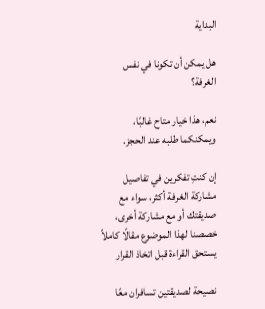البداية

هل يمكن أن تكونا في نفس الغرفة؟

نعم، هذا خيار متاح غالبًا، ويمكنكما طلبه عند الحجز.

إن كنتِ تفكرين في تفاصيل مشاركة الغرفة أكثر، سواء مع صديقتك أو مع مشاركة أخرى، خصصنا لهذا الموضوع مقالًا كاملاً يستحق القراءة قبل اتخاذ القرار

نصيحة لصديقتين تسافران معًا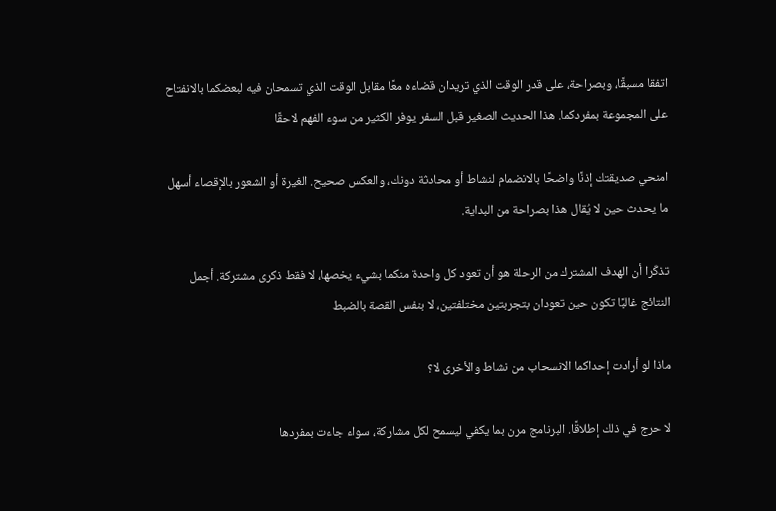اتفقا مسبقًا، وبصراحة، على قدر الوقت الذي تريدان قضاءه معًا مقابل الوقت الذي تسمحان فيه لبعضكما بالانفتاح على المجموعة بمفردكما. هذا الحديث الصغير قبل السفر يوفر الكثير من سوء الفهم لاحقًا

امنحي صديقتك إذنًا واضحًا بالانضمام لنشاط أو محادثة دونك، والعكس صحيح. الغيرة أو الشعور بالإقصاء أسهل ما يحدث حين لا يُقال هذا بصراحة من البداية.

تذكّرا أن الهدف المشترك من الرحلة هو أن تعود كل واحدة منكما بشيء يخصها، لا فقط ذكرى مشتركة. أجمل النتائج غالبًا تكون حين تعودان بتجربتين مختلفتين، لا بنفس القصة بالضبط

ماذا لو أرادت إحداكما الانسحاب من نشاط والأخرى لا؟

لا حرج في ذلك إطلاقًا. البرنامج مرن بما يكفي ليسمح لكل مشاركة، سواء جاءت بمفردها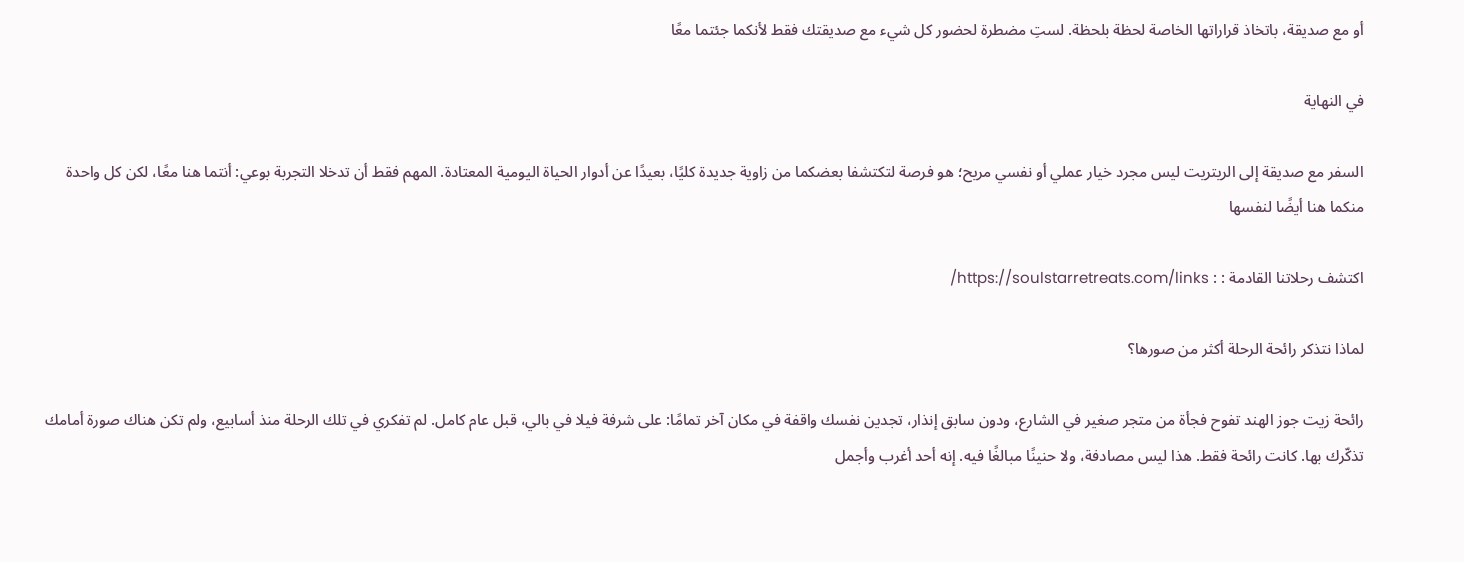أو مع صديقة، باتخاذ قراراتها الخاصة لحظة بلحظة. لستِ مضطرة لحضور كل شيء مع صديقتك فقط لأنكما جئتما معًا

في النهاية

السفر مع صديقة إلى الريتريت ليس مجرد خيار عملي أو نفسي مريح؛ هو فرصة لتكتشفا بعضكما من زاوية جديدة كليًا، بعيدًا عن أدوار الحياة اليومية المعتادة. المهم فقط أن تدخلا التجربة بوعي: أنتما هنا معًا، لكن كل واحدة منكما هنا أيضًا لنفسها

اكتشف رحلاتنا القادمة : : https://soulstarretreats.com/links/

لماذا نتذكر رائحة الرحلة أكثر من صورها؟

رائحة زيت جوز الهند تفوح فجأة من متجر صغير في الشارع، ودون سابق إنذار، تجدين نفسك واقفة في مكان آخر تمامًا: على شرفة فيلا في بالي، قبل عام كامل. لم تفكري في تلك الرحلة منذ أسابيع، ولم تكن هناك صورة أمامك تذكّرك بها. كانت رائحة فقط. هذا ليس مصادفة، ولا حنينًا مبالغًا فيه. إنه أحد أغرب وأجمل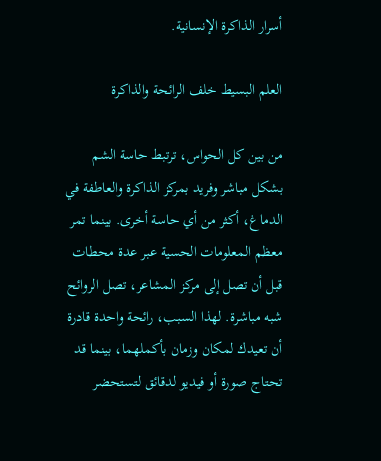أسرار الذاكرة الإنسانية.

العلم البسيط خلف الرائحة والذاكرة

من بين كل الحواس، ترتبط حاسة الشم بشكل مباشر وفريد بمركز الذاكرة والعاطفة في الدماغ، أكثر من أي حاسة أخرى. بينما تمر معظم المعلومات الحسية عبر عدة محطات قبل أن تصل إلى مركز المشاعر، تصل الروائح شبه مباشرة. لهذا السبب، رائحة واحدة قادرة أن تعيدك لمكان وزمان بأكملهما، بينما قد تحتاج صورة أو فيديو لدقائق لتستحضر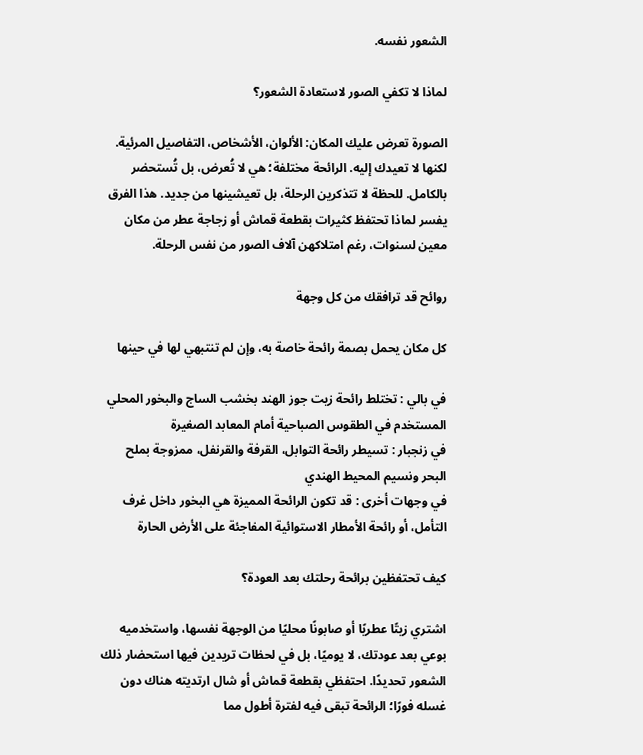الشعور نفسه.

لماذا لا تكفي الصور لاستعادة الشعور؟

الصورة تعرض عليك المكان: الألوان، الأشخاص، التفاصيل المرئية. لكنها لا تعيدك إليه. الرائحة مختلفة؛ هي لا تُعرض، بل تُستحضر بالكامل. للحظة لا تتذكرين الرحلة، بل تعيشينها من جديد. هذا الفرق يفسر لماذا تحتفظ كثيرات بقطعة قماش أو زجاجة عطر من مكان معين لسنوات، رغم امتلاكهن آلاف الصور من نفس الرحلة.

روائح قد ترافقك من كل وجهة

كل مكان يحمل بصمة رائحة خاصة به، وإن لم تنتبهي لها في حينها

في بالي : تختلط رائحة زيت جوز الهند بخشب الساج والبخور المحلي المستخدم في الطقوس الصباحية أمام المعابد الصغيرة
في زنجبار : تسيطر رائحة التوابل، القرفة والقرنفل، ممزوجة بملح البحر ونسيم المحيط الهندي
في وجهات أخرى : قد تكون الرائحة المميزة هي البخور داخل غرف التأمل، أو رائحة الأمطار الاستوائية المفاجئة على الأرض الحارة

كيف تحتفظين برائحة رحلتك بعد العودة؟

اشتري زيتًا عطريًا أو صابونًا محليًا من الوجهة نفسها، واستخدميه بوعي بعد عودتك، لا يوميًا، بل في لحظات تريدين فيها استحضار ذلك الشعور تحديدًا. احتفظي بقطعة قماش أو شال ارتديته هناك دون غسله فورًا؛ الرائحة تبقى فيه لفترة أطول مما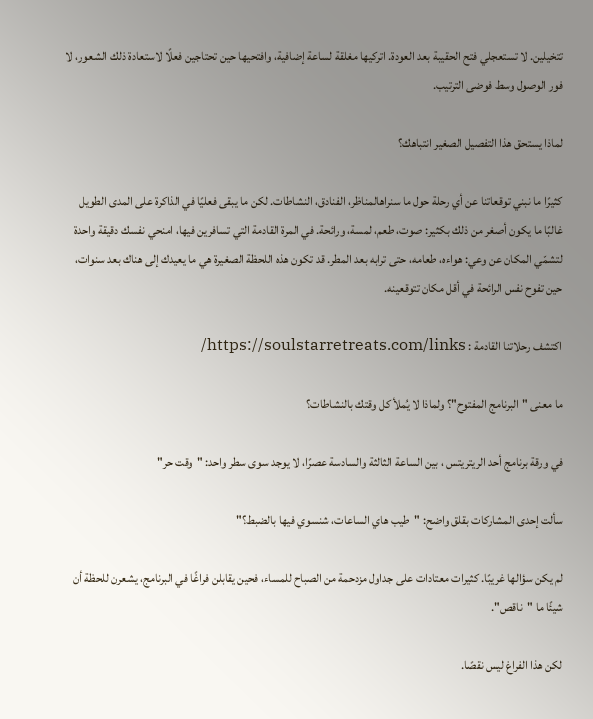تتخيلين. لا تستعجلي فتح الحقيبة بعد العودة. اتركيها مغلقة لساعة إضافية، وافتحيها حين تحتاجين فعلًا لاستعادة ذلك الشعور، لا فور الوصول وسط فوضى الترتيب.

لماذا يستحق هذا التفصيل الصغير انتباهك؟

كثيرًا ما نبني توقعاتنا عن أي رحلة حول ما سنراهالمناظر، الفنادق، النشاطات. لكن ما يبقى فعليًا في الذاكرة على المدى الطويل غالبًا ما يكون أصغر من ذلك بكثير: صوت، طعم، لمسة، ورائحة. في المرة القادمة التي تسافرين فيها، امنحي نفسك دقيقة واحدة لتشمّي المكان عن وعي: هواءه، طعامه، حتى ترابه بعد المطر. قد تكون هذه اللحظة الصغيرة هي ما يعيدك إلى هناك بعد سنوات، حين تفوح نفس الرائحة في أقل مكان تتوقعينه.

اكتشف رحلاتنا القادمة : https://soulstarretreats.com/links/

ما معنى "البرنامج المفتوح"؟ ولماذا لا يُملأ كل وقتك بالنشاطات؟

في ورقة برنامج أحد الريتريتس ، بين الساعة الثالثة والسادسة عصرًا، لا يوجد سوى سطر واحد: "وقت حر"

سألت إحدى المشاركات بقلق واضح: "طيب هاي الساعات، شنسوي فيها بالضبط؟"

لم يكن سؤالها غريبًا. كثيرات معتادات على جداول مزدحمة من الصباح للمساء، فحين يقابلن فراغًا في البرنامج، يشعرن للحظة أن شيئًا ما "ناقص".

لكن هذا الفراغ ليس نقصًا.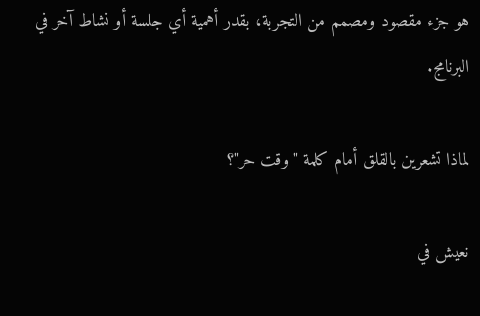هو جزء مقصود ومصمم من التجربة، بقدر أهمية أي جلسة أو نشاط آخر في البرنامج.

لماذا تشعرين بالقلق أمام كلمة "وقت حر"؟

نعيش في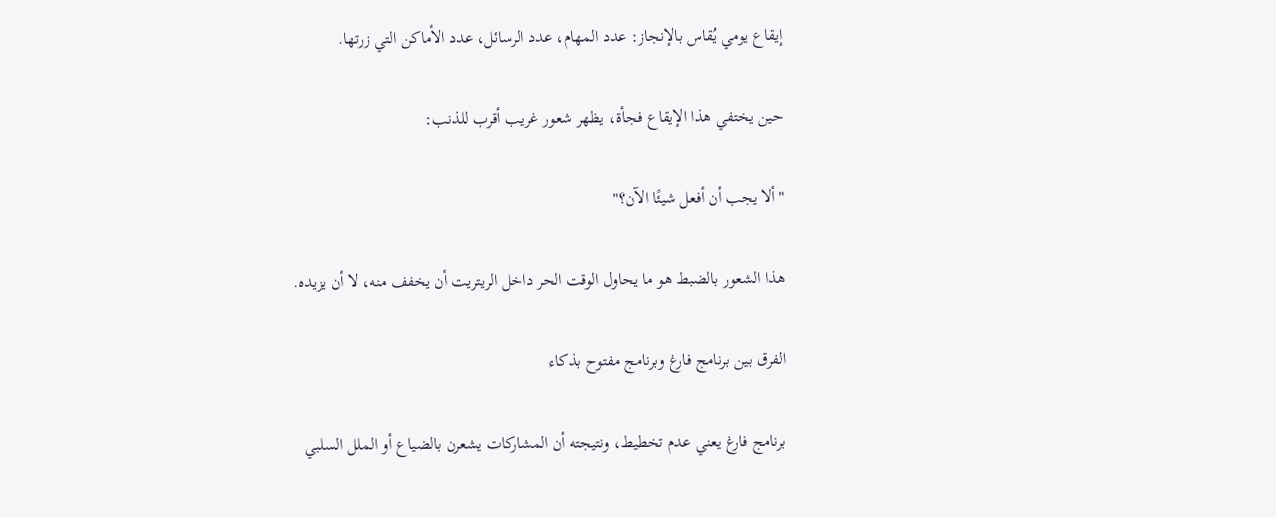إيقاع يومي يُقاس بالإنجاز: عدد المهام، عدد الرسائل، عدد الأماكن التي زرتها.

حين يختفي هذا الإيقاع فجأة، يظهر شعور غريب أقرب للذنب:

"ألا يجب أن أفعل شيئًا الآن؟"

هذا الشعور بالضبط هو ما يحاول الوقت الحر داخل الريتريت أن يخفف منه، لا أن يزيده.

الفرق بين برنامج فارغ وبرنامج مفتوح بذكاء

برنامج فارغ يعني عدم تخطيط، ونتيجته أن المشاركات يشعرن بالضياع أو الملل السلبي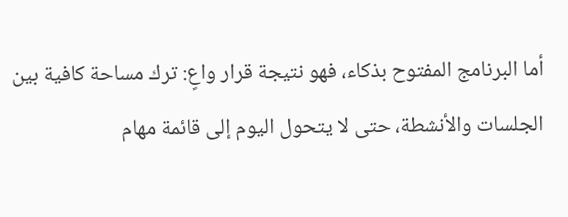أما البرنامج المفتوح بذكاء، فهو نتيجة قرار واعٍ: ترك مساحة كافية بين الجلسات والأنشطة، حتى لا يتحول اليوم إلى قائمة مهام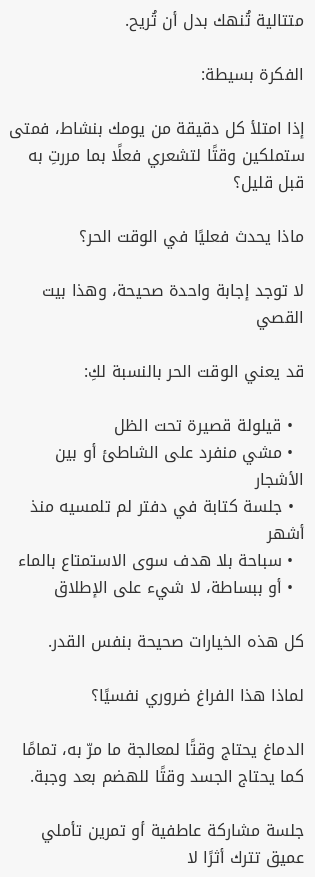متتالية تُنهك بدل أن تُريح.

الفكرة بسيطة:

إذا امتلأ كل دقيقة من يومك بنشاط، فمتى ستملكين وقتًا لتشعري فعلًا بما مررتِ به قبل قليل؟

ماذا يحدث فعليًا في الوقت الحر؟

لا توجد إجابة واحدة صحيحة، وهذا بيت القصي

قد يعني الوقت الحر بالنسبة لكِ:

  • قيلولة قصيرة تحت الظل
  • مشي منفرد على الشاطئ أو بين الأشجار
  • جلسة كتابة في دفتر لم تلمسيه منذ أشهر
  • سباحة بلا هدف سوى الاستمتاع بالماء
  • أو ببساطة، لا شيء على الإطلاق

كل هذه الخيارات صحيحة بنفس القدر.

لماذا هذا الفراغ ضروري نفسيًا؟

الدماغ يحتاج وقتًا لمعالجة ما مرّ به، تمامًا كما يحتاج الجسد وقتًا للهضم بعد وجبة.

جلسة مشاركة عاطفية أو تمرين تأملي عميق تترك أثرًا لا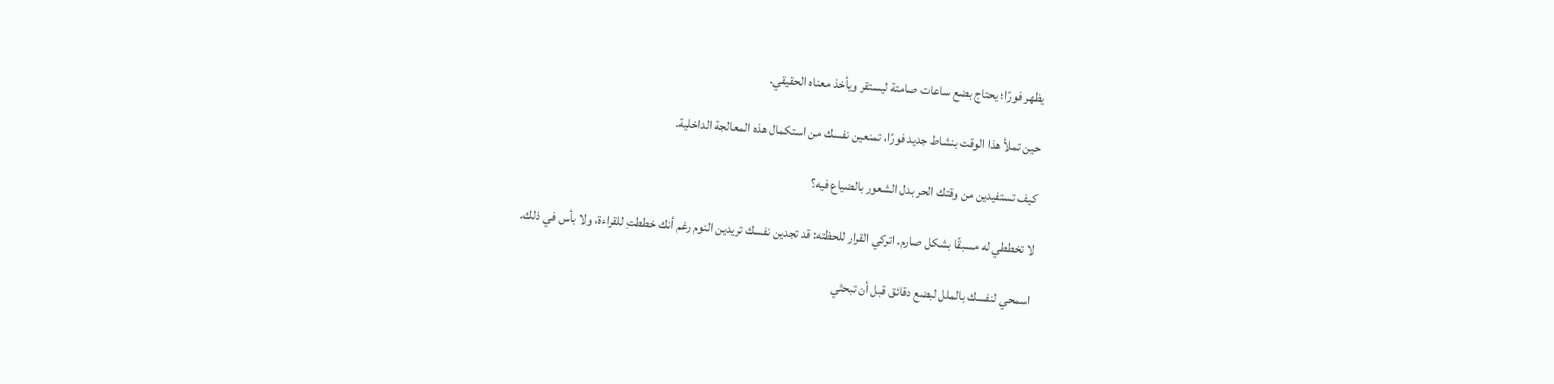يظهر فورًا؛ يحتاج بضع ساعات صامتة ليستقر ويأخذ معناه الحقيقي.

حين تملأ هذا الوقت بنشاط جديد فورًا، تمنعين نفسك من استكمال هذه المعالجة الداخلية.

كيف تستفيدين من وقتك الحر بدل الشعور بالضياع فيه؟

لا تخططي له مسبقًا بشكل صارم. اتركي القرار للحظته: قد تجدين نفسك تريدين النوم رغم أنك خططتِ للقراءة، ولا بأس في ذلك.

اسمحي لنفسك بالملل لبضع دقائق قبل أن تبحثي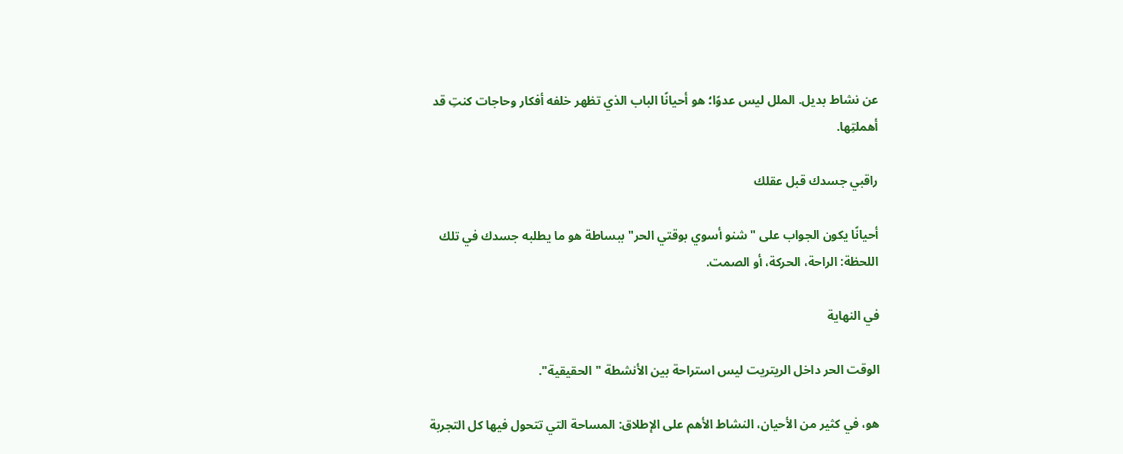عن نشاط بديل. الملل ليس عدوًا؛ هو أحيانًا الباب الذي تظهر خلفه أفكار وحاجات كنتِ قد أهملتِها.

راقبي جسدك قبل عقلك

أحيانًا يكون الجواب على "شنو أسوي بوقتي الحر" ببساطة هو ما يطلبه جسدك في تلك اللحظة: الراحة، الحركة، أو الصمت.

في النهاية

الوقت الحر داخل الريتريت ليس استراحة بين الأنشطة "الحقيقية".

هو، في كثير من الأحيان، النشاط الأهم على الإطلاق: المساحة التي تتحول فيها كل التجربة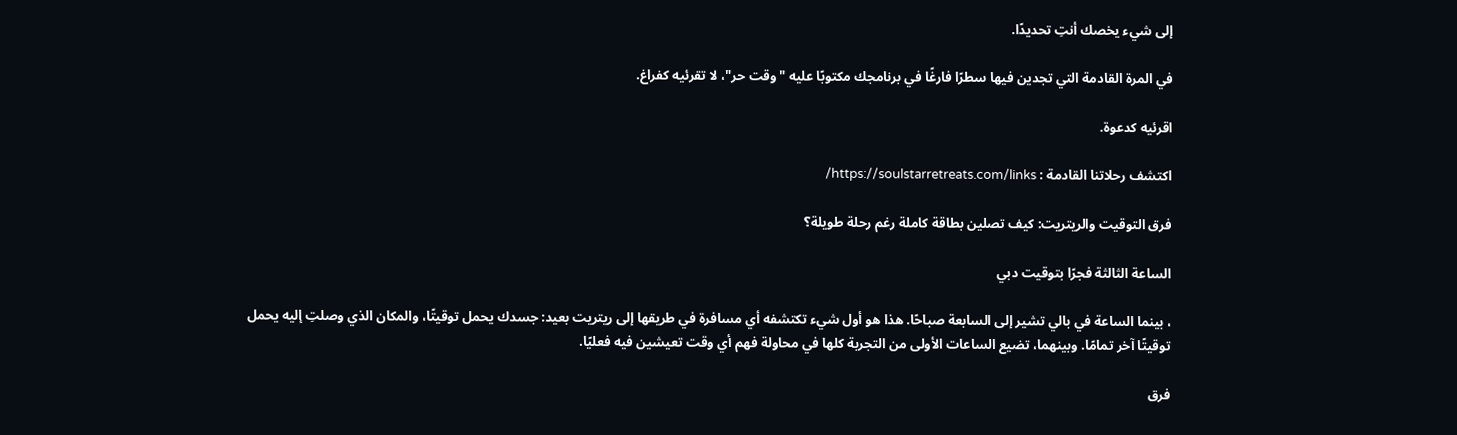إلى شيء يخصك أنتِ تحديدًا.

في المرة القادمة التي تجدين فيها سطرًا فارغًا في برنامجك مكتوبًا عليه "وقت حر"، لا تقرئيه كفراغ.

اقرئيه كدعوة.

اكتشف رحلاتنا القادمة : https://soulstarretreats.com/links/

فرق التوقيت والريتريت: كيف تصلين بطاقة كاملة رغم رحلة طويلة؟

الساعة الثالثة فجرًا بتوقيت دبي

، بينما الساعة في بالي تشير إلى السابعة صباحًا. هذا هو أول شيء تكتشفه أي مسافرة في طريقها إلى ريتريت بعيد: جسدك يحمل توقيتًا، والمكان الذي وصلتِ إليه يحمل توقيتًا آخر تمامًا. وبينهما، تضيع الساعات الأولى من التجربة كلها في محاولة فهم أي وقت تعيشين فيه فعليًا.

فرق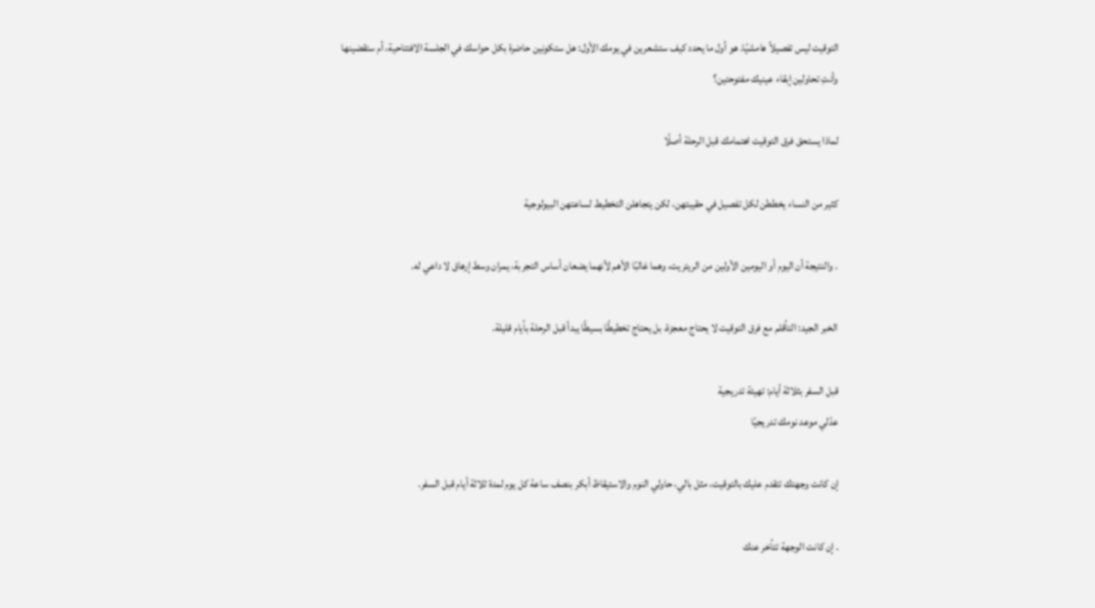التوقيت ليس تفصيلاً هامشيًا. هو أول ما يحدد كيف ستشعرين في يومك الأول: هل ستكونين حاضرة بكل حواسك في الجلسة الافتتاحية، أم ستقضينها وأنتِ تحاولين إبقاء عينيك مفتوحتين؟

لماذا يستحق فرق التوقيت اهتمامك قبل الرحلة أصلًا

كثير من النساء يخططن لكل تفصيل في حقيبتهن، لكن يتجاهلن التخطيط لساعتهن البيولوجية

. والنتيجة أن اليوم أو اليومين الأولين من الريتريت، وهما غالبًا الأهم لأنهما يضعان أساس التجربة، يمران وسط إرهاق لا داعي له.

الخبر الجيد: التأقلم مع فرق التوقيت لا يحتاج معجزة، بل يحتاج تخطيطًا بسيطًا يبدأ قبل الرحلة بأيام قليلة.

قبل السفر بثلاثة أيام: تهيئة تدريجية
عدّلي موعد نومك تدريجيًا

إن كانت وجهتك تتقدم عليك بالتوقيت، مثل بالي، حاولي النوم والاستيقاظ أبكر بنصف ساعة كل يوم لمدة ثلاثة أيام قبل السفر.

. إن كانت الوجهة تتأخر عنك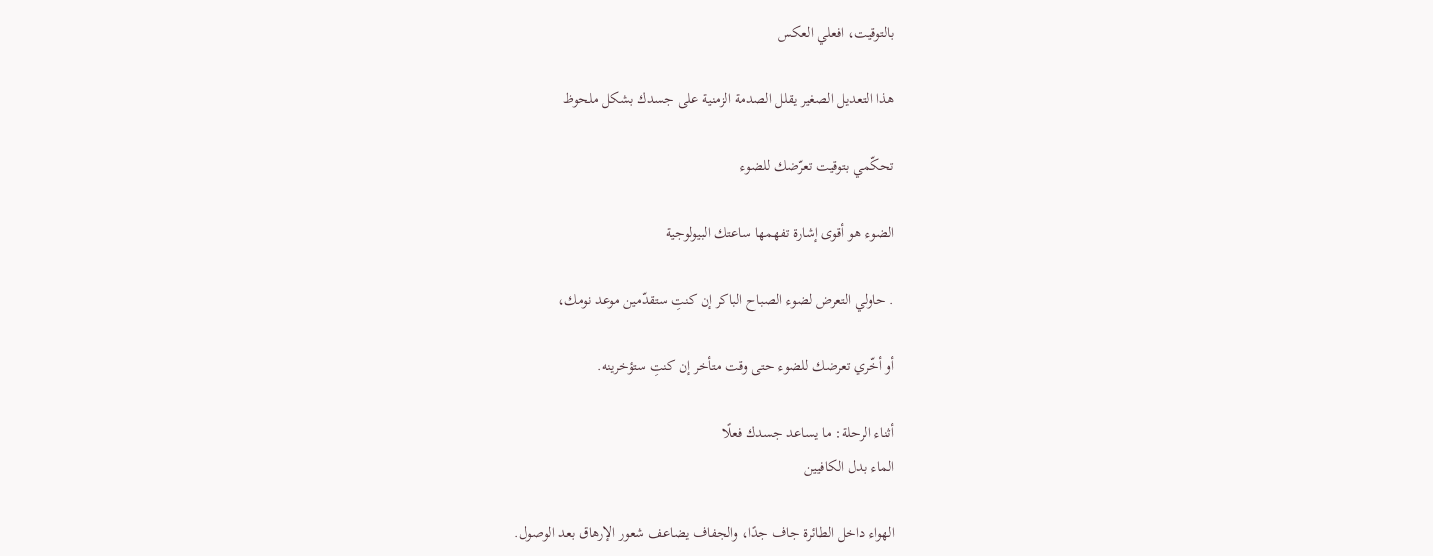بالتوقيت، افعلي العكس

هذا التعديل الصغير يقلل الصدمة الزمنية على جسدك بشكل ملحوظ

تحكّمي بتوقيت تعرّضك للضوء

الضوء هو أقوى إشارة تفهمها ساعتك البيولوجية

. حاولي التعرض لضوء الصباح الباكر إن كنتِ ستقدّمين موعد نومك،

أو أخّري تعرضك للضوء حتى وقت متأخر إن كنتِ ستؤخرينه.

أثناء الرحلة: ما يساعد جسدك فعلًا
الماء بدل الكافيين

الهواء داخل الطائرة جاف جدًا، والجفاف يضاعف شعور الإرهاق بعد الوصول.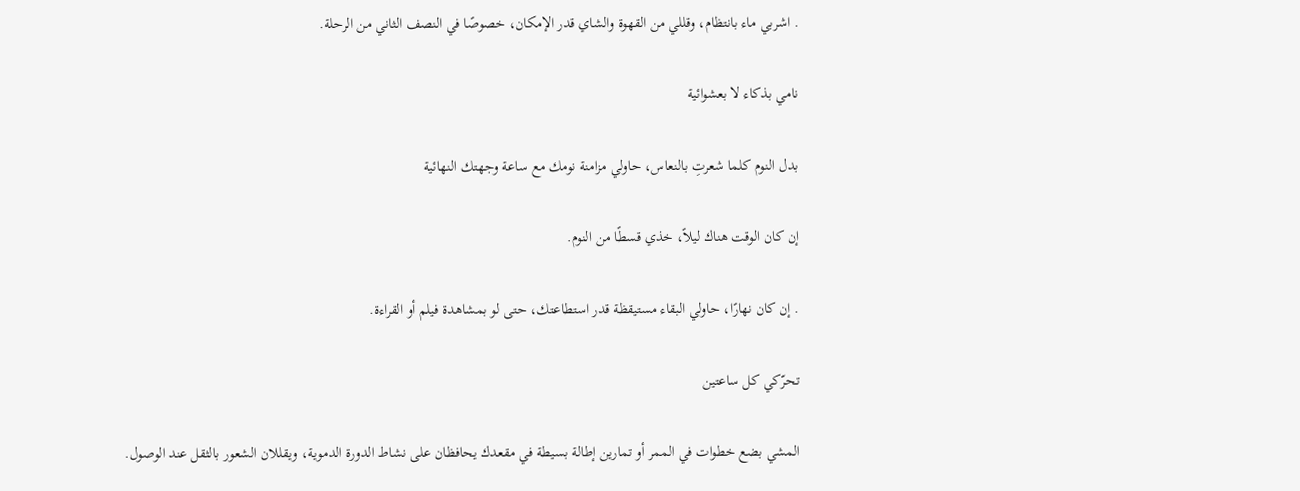. اشربي ماء بانتظام، وقللي من القهوة والشاي قدر الإمكان، خصوصًا في النصف الثاني من الرحلة.

نامي بذكاء لا بعشوائية

بدل النوم كلما شعرتِ بالنعاس، حاولي مزامنة نومك مع ساعة وجهتك النهائية

إن كان الوقت هناك ليلاً، خذي قسطًا من النوم.

. إن كان نهارًا، حاولي البقاء مستيقظة قدر استطاعتك، حتى لو بمشاهدة فيلم أو القراءة.

تحرّكي كل ساعتين

المشي بضع خطوات في الممر أو تمارين إطالة بسيطة في مقعدك يحافظان على نشاط الدورة الدموية، ويقللان الشعور بالثقل عند الوصول.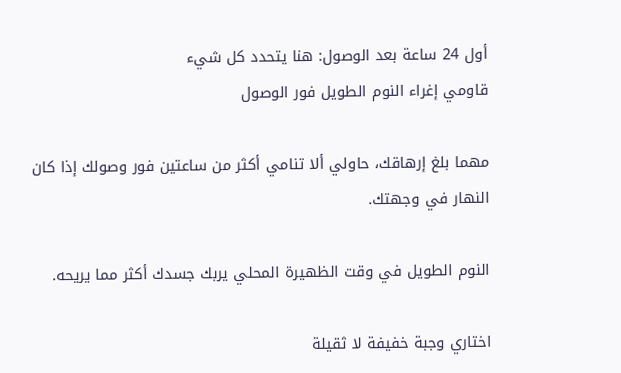أول 24 ساعة بعد الوصول: هنا يتحدد كل شيء
قاومي إغراء النوم الطويل فور الوصول

مهما بلغ إرهاقك، حاولي ألا تنامي أكثر من ساعتين فور وصولك إذا كان النهار في وجهتك.

النوم الطويل في وقت الظهيرة المحلي يربك جسدك أكثر مما يريحه.

اختاري وجبة خفيفة لا ثقيلة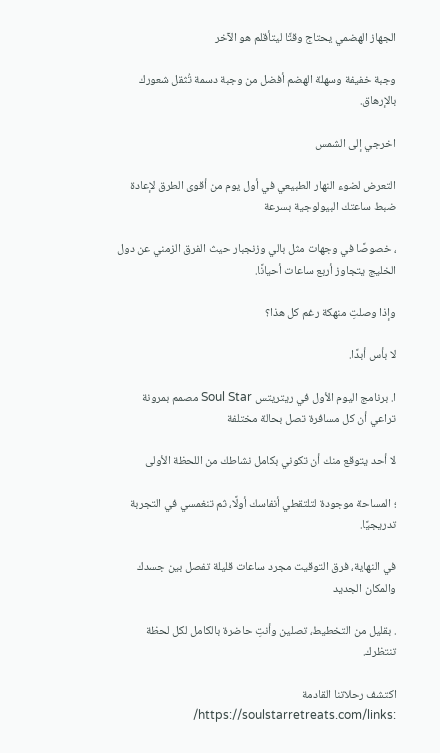الجهاز الهضمي يحتاج وقتًا ليتأقلم هو الآخر

وجبة خفيفة وسهلة الهضم أفضل من وجبة دسمة تُثقل شعورك بالإرهاق.

اخرجي إلى الشمس

التعرض لضوء النهار الطبيعي في أول يوم من أقوى الطرق لإعادة ضبط ساعتك البيولوجية بسرعة

، خصوصًا في وجهات مثل بالي وزنجبار حيث الفرق الزمني عن دول الخليج يتجاوز أربع ساعات أحيانًا.

وإذا وصلتِ منهكة رغم كل هذا؟

لا بأس أبدًا.

ا. برنامج اليوم الأول في ريتريتس Soul Star مصمم بمرونة تراعي أن كل مسافرة تصل بحالة مختلفة

لا أحد يتوقع منك أن تكوني بكامل نشاطك من اللحظة الأولى

؛ المساحة موجودة لتلتقطي أنفاسك أولًا، ثم تنغمسي في التجربة تدريجيًا.

في النهاية، فرق التوقيت مجرد ساعات قليلة تفصل بين جسدك والمكان الجديد

. بقليل من التخطيط، تصلين وأنتِ حاضرة بالكامل لكل لحظة تنتظرك.

اكتشف رحلاتنا القادمة :https://soulstarretreats.com/links/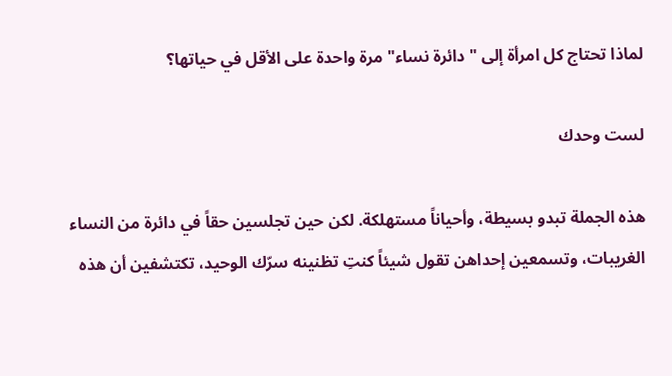لماذا تحتاج كل امرأة إلى "دائرة نساء" مرة واحدة على الأقل في حياتها؟

لست وحدك

هذه الجملة تبدو بسيطة، وأحياناً مستهلكة. لكن حين تجلسين حقاً في دائرة من النساء الغريبات، وتسمعين إحداهن تقول شيئاً كنتِ تظنينه سرّك الوحيد، تكتشفين أن هذه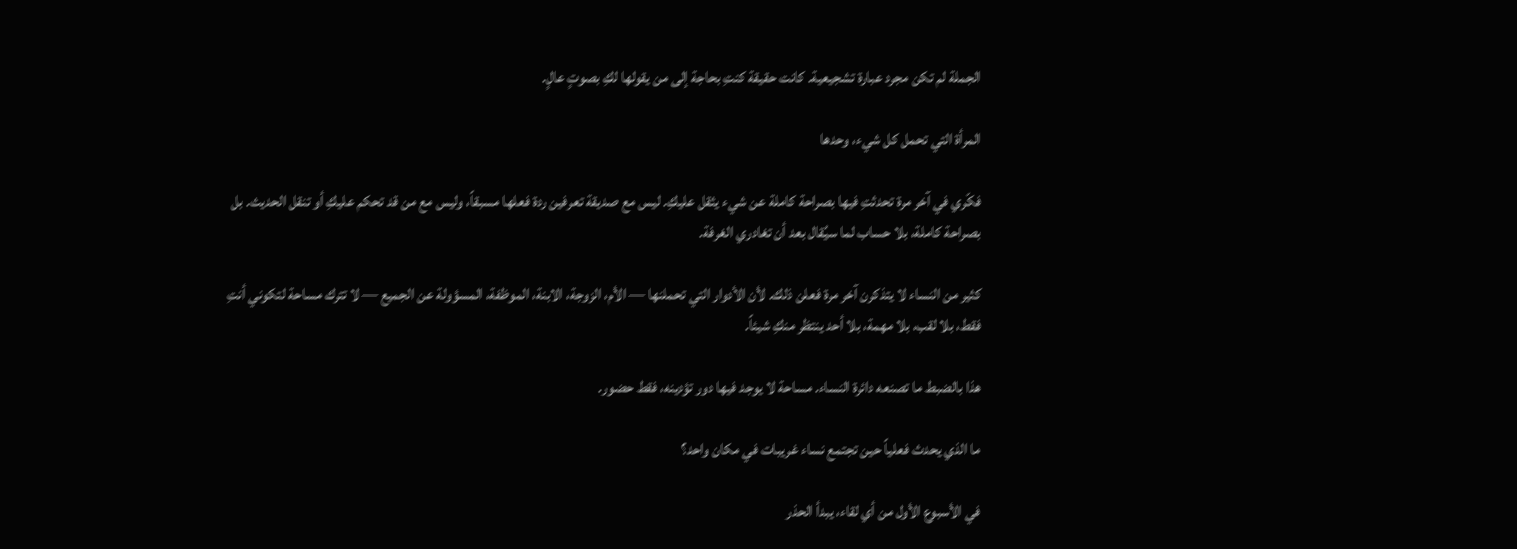الجملة لم تكن مجرد عبارة تشجيعية. كانت حقيقة كنتِ بحاجة إلى من يقولها لكِ بصوتٍ عالٍ.

المرأة التي تحمل كل شيء، وحدها

فكّري في آخر مرة تحدثتِ فيها بصراحة كاملة عن شيء يثقل عليكِ. ليس مع صديقة تعرفين ردة فعلها مسبقاً، وليس مع من قد تحكم عليكِ أو تنقل الحديث. بل بصراحة كاملة، بلا حساب لما سيُقال بعد أن تغادري الغرفة.

كثير من النساء لا يتذكرن آخر مرة فعلن ذلك. لأن الأدوار التي تحملنها — الأم، الزوجة، الابنة، الموظفة، المسؤولة عن الجميع — لا تترك مساحة لتكوني أنتِ فقط، بلا لقب، بلا مهمة، بلا أحد ينتظر منكِ شيئاً.

هذا بالضبط ما تصنعه دائرة النساء. مساحة لا يوجد فيها دور تؤدينه، فقط حضور.

ما الذي يحدث فعلياً حين تجتمع نساء غريبات في مكان واحد؟

في الأسبوع الأول من أي لقاء، يبدأ الحذر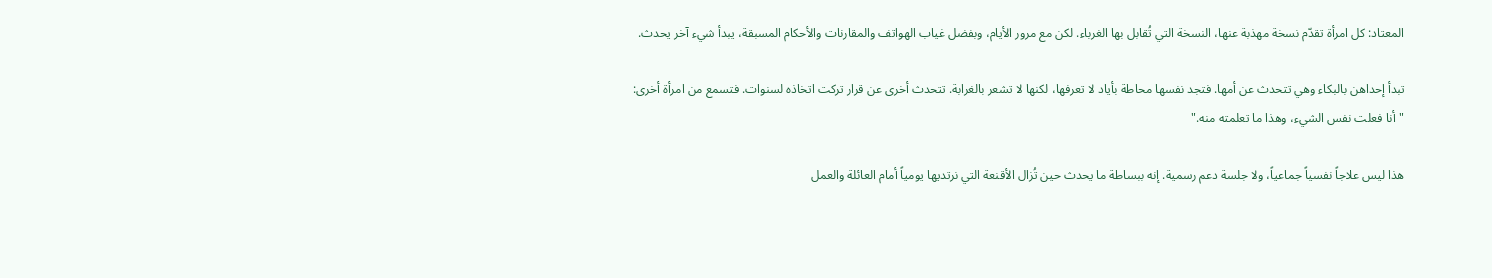المعتاد: كل امرأة تقدّم نسخة مهذبة عنها، النسخة التي تُقابل بها الغرباء. لكن مع مرور الأيام، وبفضل غياب الهواتف والمقارنات والأحكام المسبقة، يبدأ شيء آخر يحدث.

تبدأ إحداهن بالبكاء وهي تتحدث عن أمها. فتجد نفسها محاطة بأياد لا تعرفها، لكنها لا تشعر بالغرابة. تتحدث أخرى عن قرار تركت اتخاذه لسنوات. فتسمع من امرأة أخرى: "أنا فعلت نفس الشيء، وهذا ما تعلمته منه."

هذا ليس علاجاً نفسياً جماعياً، ولا جلسة دعم رسمية. إنه ببساطة ما يحدث حين تُزال الأقنعة التي نرتديها يومياً أمام العائلة والعمل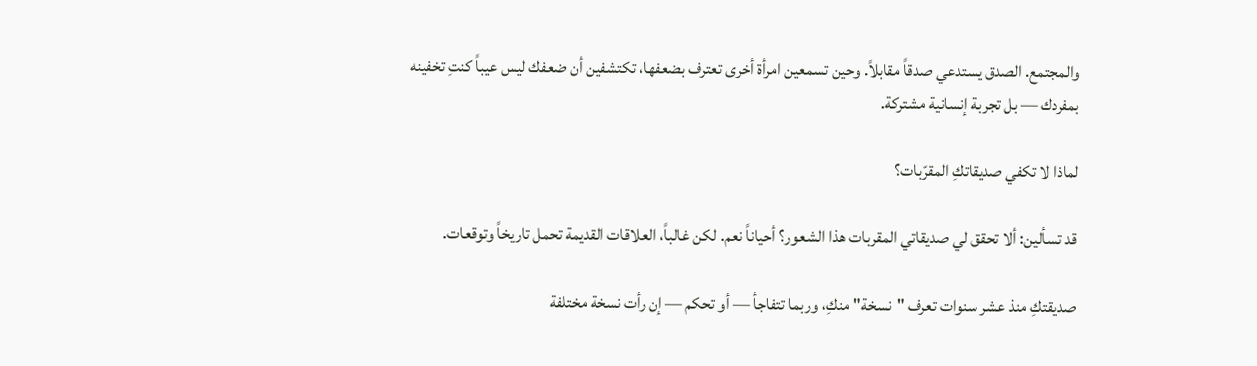والمجتمع. الصدق يستدعي صدقاً مقابلاً. وحين تسمعين امرأة أخرى تعترف بضعفها، تكتشفين أن ضعفك ليس عيباً كنتِ تخفينه بمفردك — بل تجربة إنسانية مشتركة.

لماذا لا تكفي صديقاتكِ المقرّبات؟

قد تسألين: ألا تحقق لي صديقاتي المقربات هذا الشعور؟ أحياناً نعم. لكن غالباً، العلاقات القديمة تحمل تاريخاً وتوقعات.

صديقتكِ منذ عشر سنوات تعرف "نسخة" منكِ، وربما تتفاجأ — أو تحكم — إن رأت نسخة مختلفة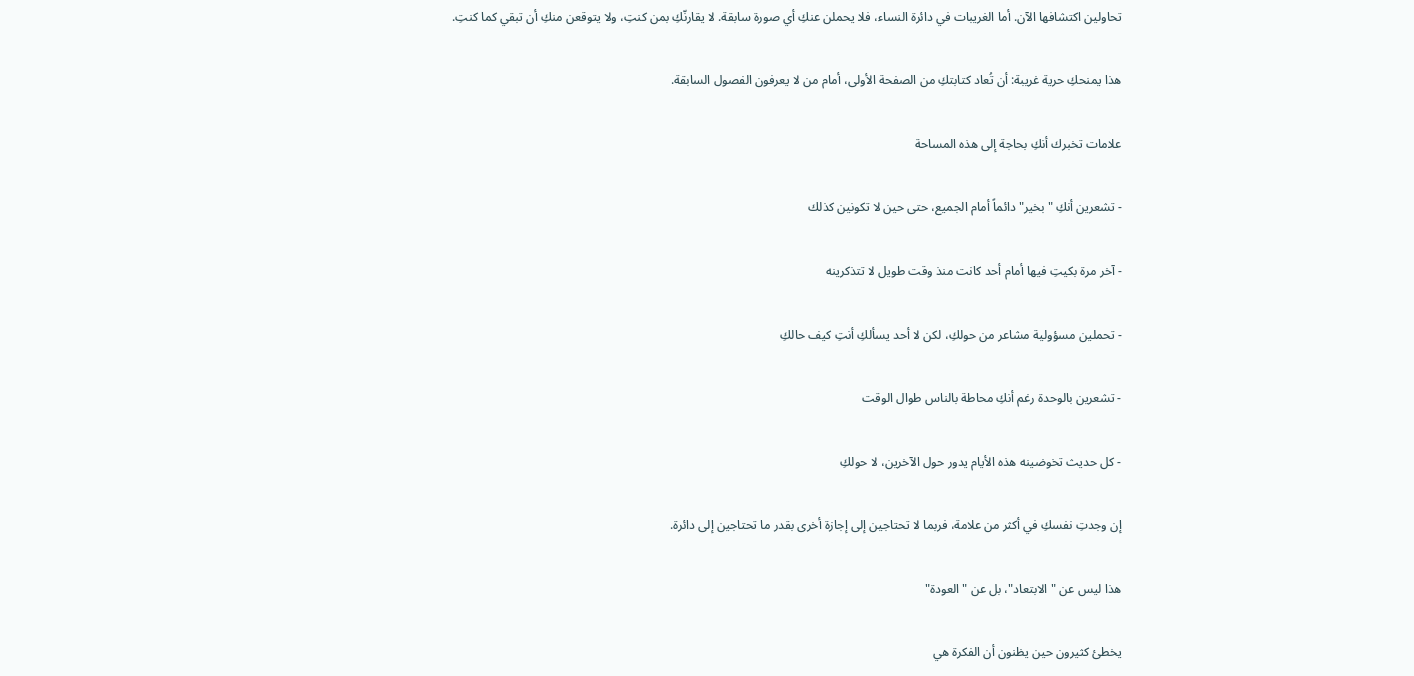تحاولين اكتشافها الآن. أما الغريبات في دائرة النساء، فلا يحملن عنكِ أي صورة سابقة. لا يقارنّكِ بمن كنتِ، ولا يتوقعن منكِ أن تبقي كما كنتِ.

هذا يمنحكِ حرية غريبة: أن تُعاد كتابتكِ من الصفحة الأولى، أمام من لا يعرفون الفصول السابقة.

علامات تخبرك أنكِ بحاجة إلى هذه المساحة

- تشعرين أنكِ "بخير" دائماً أمام الجميع، حتى حين لا تكونين كذلك

- آخر مرة بكيتِ فيها أمام أحد كانت منذ وقت طويل لا تتذكرينه

- تحملين مسؤولية مشاعر من حولكِ، لكن لا أحد يسألكِ أنتِ كيف حالكِ

- تشعرين بالوحدة رغم أنكِ محاطة بالناس طوال الوقت

- كل حديث تخوضينه هذه الأيام يدور حول الآخرين، لا حولكِ

إن وجدتِ نفسكِ في أكثر من علامة، فربما لا تحتاجين إلى إجازة أخرى بقدر ما تحتاجين إلى دائرة.

هذا ليس عن "الابتعاد"، بل عن "العودة"

يخطئ كثيرون حين يظنون أن الفكرة هي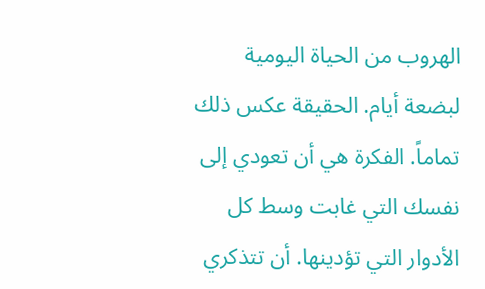الهروب من الحياة اليومية لبضعة أيام. الحقيقة عكس ذلك تماماً. الفكرة هي أن تعودي إلى نفسك التي غابت وسط كل الأدوار التي تؤدينها. أن تتذكري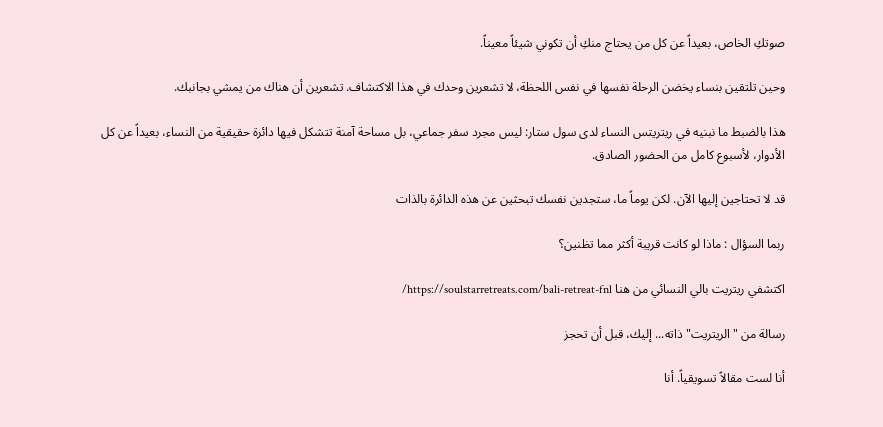صوتكِ الخاص، بعيداً عن كل من يحتاج منكِ أن تكوني شيئاً معيناً.

وحين تلتقين بنساء يخضن الرحلة نفسها في نفس اللحظة، لا تشعرين وحدك في هذا الاكتشاف. تشعرين أن هناك من يمشي بجانبك.

هذا بالضبط ما نبنيه في ريتريتس النساء لدى سول ستار: ليس مجرد سفر جماعي، بل مساحة آمنة تتشكل فيها دائرة حقيقية من النساء، بعيداً عن كل الأدوار، لأسبوع كامل من الحضور الصادق.

قد لا تحتاجين إليها الآن. لكن يوماً ما، ستجدين نفسك تبحثين عن هذه الدائرة بالذات

ربما السؤال : ماذا لو كانت قريبة أكثر مما تظنين؟

اكتشفي ريتريت بالي النسائي من هنا https://soulstarretreats.com/bali-retreat-fnl/

رسالة من "الريتريت" ذاته... إليك، قبل أن تحجز

أنا لست مقالاً تسويقياً. أنا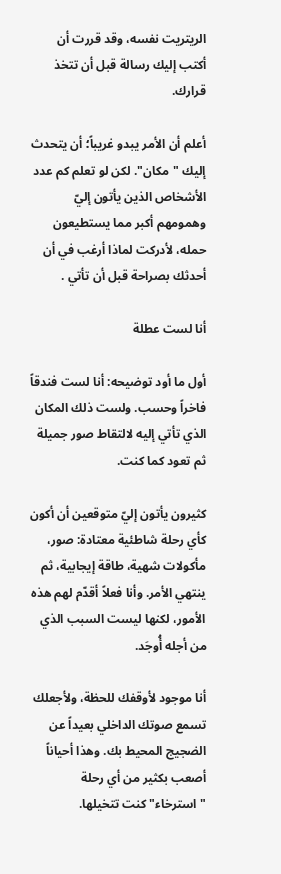الريتريت نفسه، وقد قررت أن أكتب إليك رسالة قبل أن تتخذ قرارك.

أعلم أن الأمر يبدو غريباً؛ أن يتحدث إليك "مكان". لكن لو تعلم كم عدد الأشخاص الذين يأتون إليّ وهمومهم أكبر مما يستطيعون حمله، لأدركت لماذا أرغب في أن أحدثك بصراحة قبل أن تأتي .

أنا لست عطلة

أول ما أود توضيحه: أنا لست فندقاً فاخراً وحسب. ولست ذلك المكان الذي تأتي إليه لالتقاط صور جميلة ثم تعود كما كنت.

كثيرون يأتون إليّ متوقعين أن أكون كأي رحلة شاطئية معتادة: صور، مأكولات شهية، طاقة إيجابية، ثم ينتهي الأمر. وأنا فعلاً أقدّم لهم هذه الأمور، لكنها ليست السبب الذي من أجله أُوجَد.

أنا موجود لأوقفك للحظة، ولأجعلك تسمع صوتك الداخلي بعيداً عن الضجيج المحيط بك. وهذا أحياناً أصعب بكثير من أي رحلة "استرخاء" كنت تتخيلها.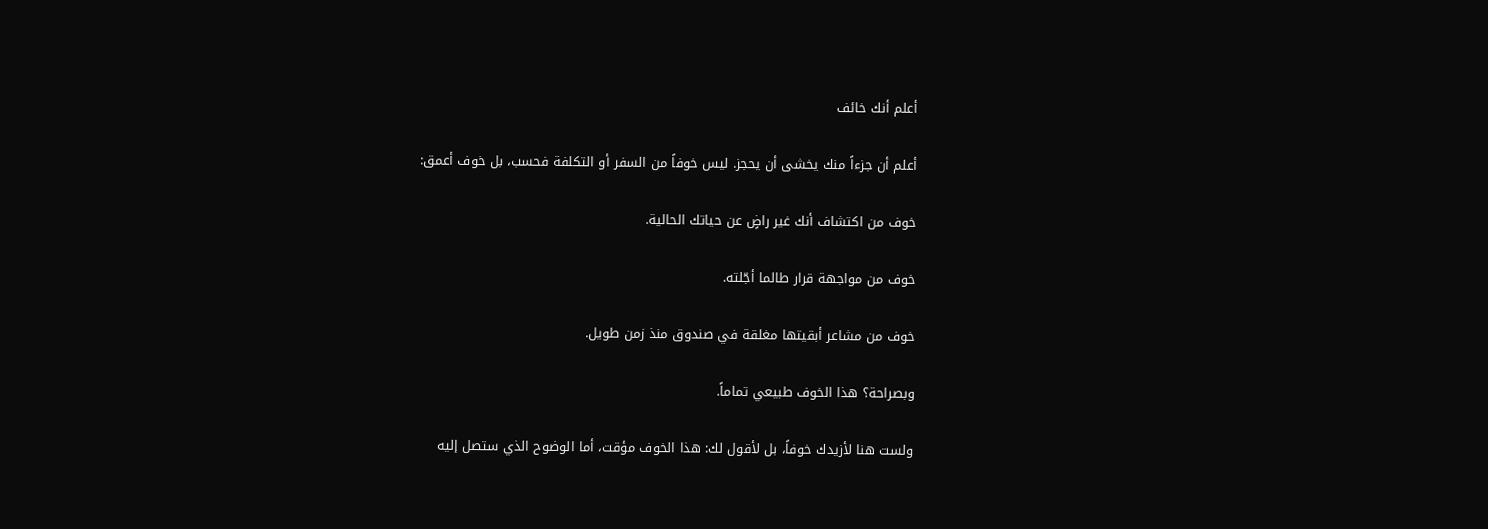أعلم أنك خائف

أعلم أن جزءاً منك يخشى أن يحجز. ليس خوفاً من السفر أو التكلفة فحسب، بل خوف أعمق:

خوف من اكتشاف أنك غير راضٍ عن حياتك الحالية.

خوف من مواجهة قرار طالما أجّلته.

خوف من مشاعر أبقيتها مغلقة في صندوق منذ زمن طويل.

وبصراحة؟ هذا الخوف طبيعي تماماً.

ولست هنا لأزيدك خوفاً، بل لأقول لك: هذا الخوف مؤقت، أما الوضوح الذي ستصل إليه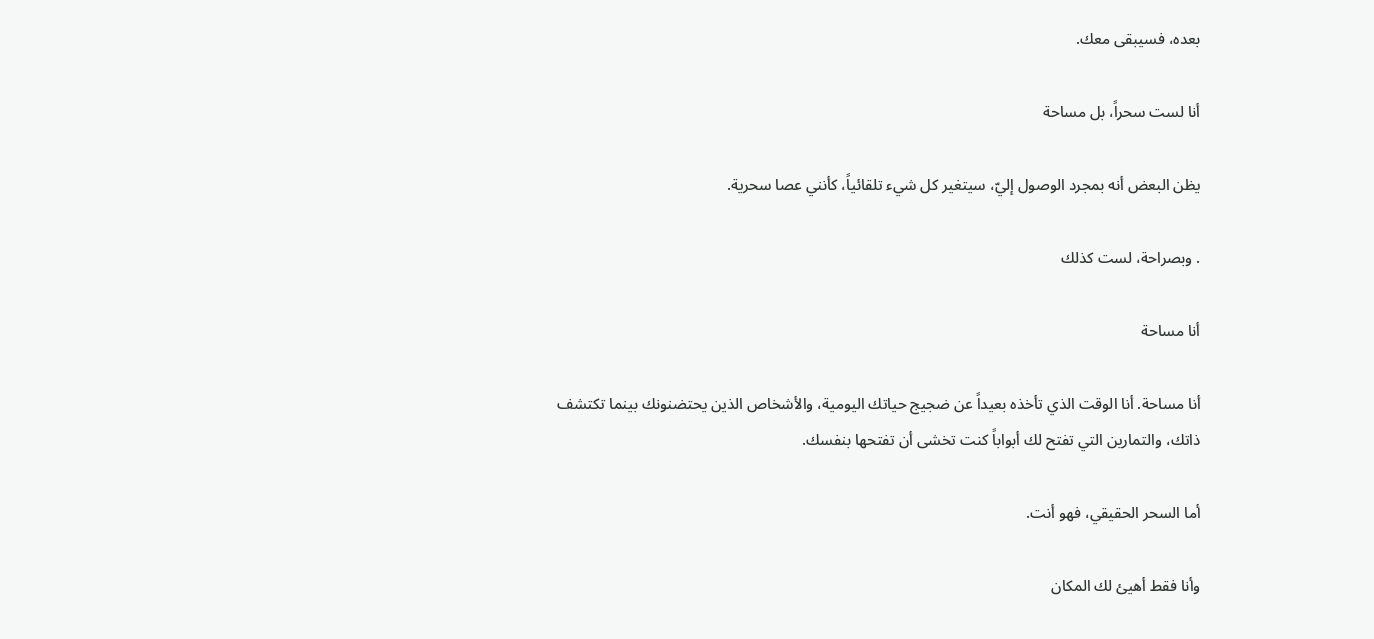بعده، فسيبقى معك.

أنا لست سحراً، بل مساحة

يظن البعض أنه بمجرد الوصول إليّ، سيتغير كل شيء تلقائياً، كأنني عصا سحرية.

. وبصراحة، لست كذلك

أنا مساحة

أنا مساحة. أنا الوقت الذي تأخذه بعيداً عن ضجيج حياتك اليومية، والأشخاص الذين يحتضنونك بينما تكتشف ذاتك، والتمارين التي تفتح لك أبواباً كنت تخشى أن تفتحها بنفسك.

أما السحر الحقيقي، فهو أنت.

وأنا فقط أهيئ لك المكان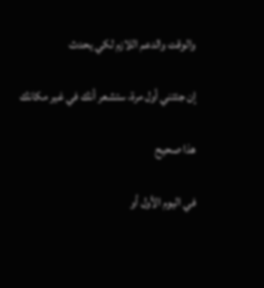والوقت والدعم اللازم لكي يحدث

إن جئتني أول مرة، ستشعر أنك في غير مكانك

هذا صحيح

في اليوم الأول أو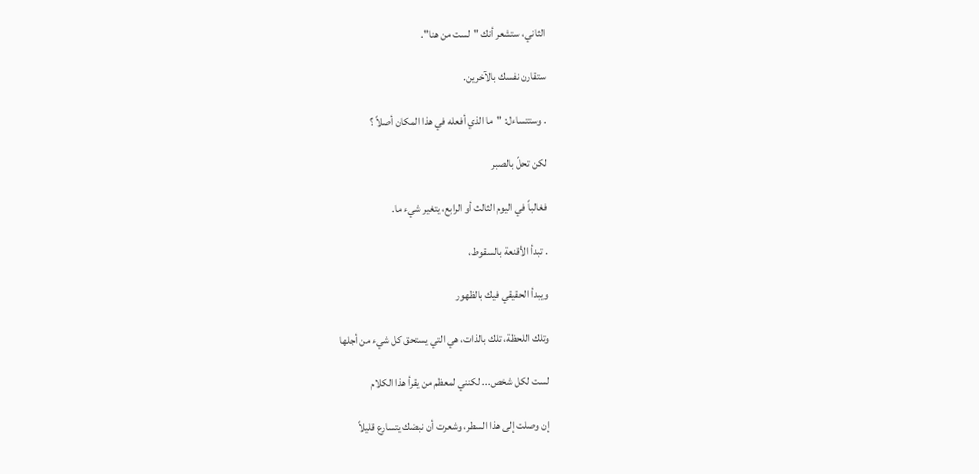الثاني، ستشعر أنك "لست من هنا".

ستقارن نفسك بالآخرين.

. وستتساءل: "ما الذي أفعله في هذا المكان أصلاً ؟

لكن تحلّ بالصبر

فغالباً في اليوم الثالث أو الرابع، يتغير شيء ما.

. تبدأ الأقنعة بالسقوط،

ويبدأ الحقيقي فيك بالظهور

وتلك اللحظة، تلك بالذات، هي التي يستحق كل شيء من أجلها

لست لكل شخص... لكنني لمعظم من يقرأ هذا الكلام

إن وصلت إلى هذا السطر، وشعرت أن نبضك يتسارع قليلاً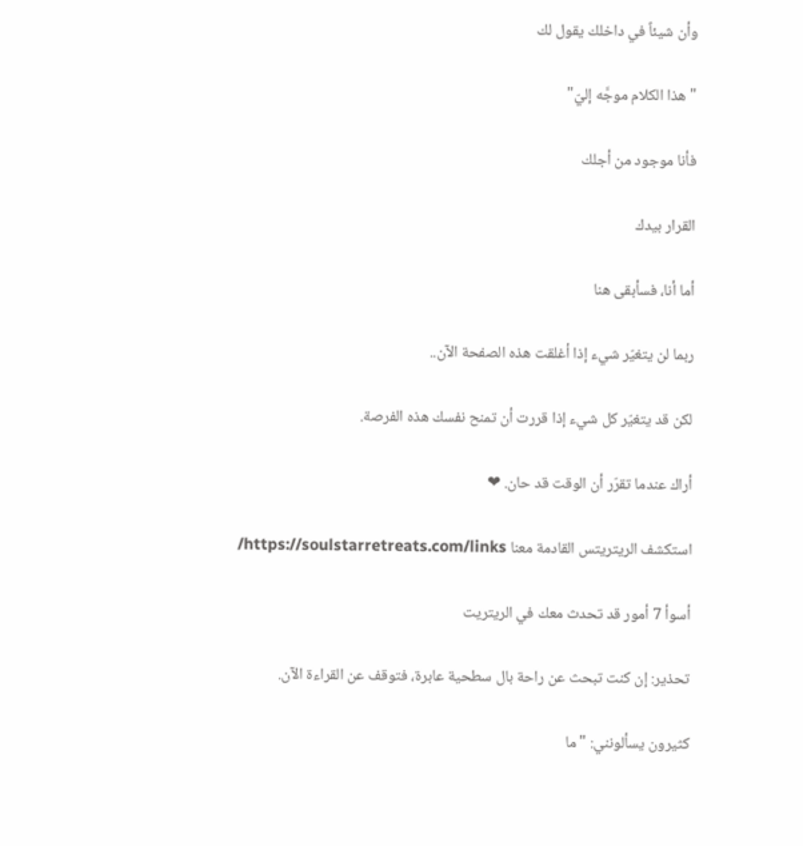وأن شيئاً في داخلك يقول لك

"هذا الكلام موجَّه إليّ"

فأنا موجود من أجلك

القرار بيدك

أما أنا، فسأبقى هنا

ربما لن يتغيّر شيء إذا أغلقت هذه الصفحة الآن..

لكن قد يتغيّر كل شيء إذا قررت أن تمنح نفسك هذه الفرصة.

أراك عندما تقرّر أن الوقت قد حان. ❤

استكشف الريتريتس القادمة معنا https://soulstarretreats.com/links/

أسوأ 7 أمور قد تحدث معك في الريتريت

تحذير: إن كنت تبحث عن راحة بال سطحية عابرة، فتوقف عن القراءة الآن.

كثيرون يسألونني: "ما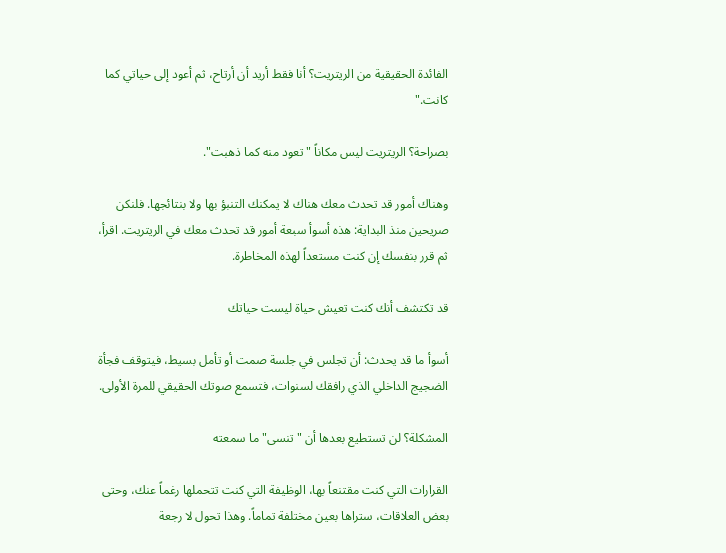الفائدة الحقيقية من الريتريت؟ أنا فقط أريد أن أرتاح، ثم أعود إلى حياتي كما كانت."

بصراحة؟ الريتريت ليس مكاناً "تعود منه كما ذهبت".

وهناك أمور قد تحدث معك هناك لا يمكنك التنبؤ بها ولا بنتائجها. فلنكن صريحين منذ البداية: هذه أسوأ سبعة أمور قد تحدث معك في الريتريت. اقرأ، ثم قرر بنفسك إن كنت مستعداً لهذه المخاطرة.

قد تكتشف أنك كنت تعيش حياة ليست حياتك

أسوأ ما قد يحدث: أن تجلس في جلسة صمت أو تأمل بسيط، فيتوقف فجأة الضجيج الداخلي الذي رافقك لسنوات، فتسمع صوتك الحقيقي للمرة الأولى.

المشكلة؟ لن تستطيع بعدها أن "تنسى" ما سمعته

القرارات التي كنت مقتنعاً بها، الوظيفة التي كنت تتحملها رغماً عنك، وحتى بعض العلاقات، ستراها بعين مختلفة تماماً. وهذا تحول لا رجعة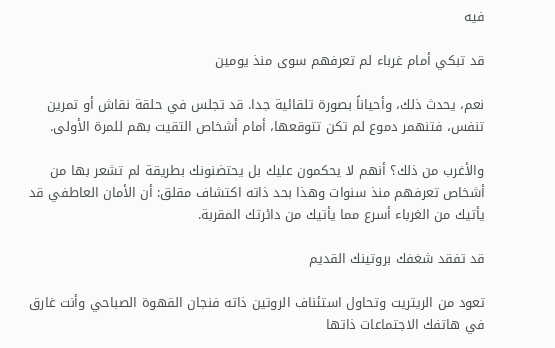فيه

قد تبكي أمام غرباء لم تعرفهم سوى منذ يومين

نعم، يحدث ذلك، وأحياناً بصورة تلقائية جدا. قد تجلس في حلقة نقاش أو تمرين تنفس، فتنهمر دموع لم تكن تتوقعها، أمام أشخاص التقيت بهم للمرة الأولى.

والأغرب من ذلك؟ أنهم لا يحكمون عليك بل يحتضنونك بطريقة لم تشعر بها من أشخاص تعرفهم منذ سنوات وهذا بحد ذاته اكتشاف مقلق: أن الأمان العاطفي قد يأتيك من الغرباء أسرع مما يأتيك من دائرتك المقربة.

قد تفقد شغفك بروتينك القديم

تعود من الريتريت وتحاول استئناف الروتين ذاته فنجان القهوة الصباحي وأنت غارق في هاتفك الاجتماعات ذاتها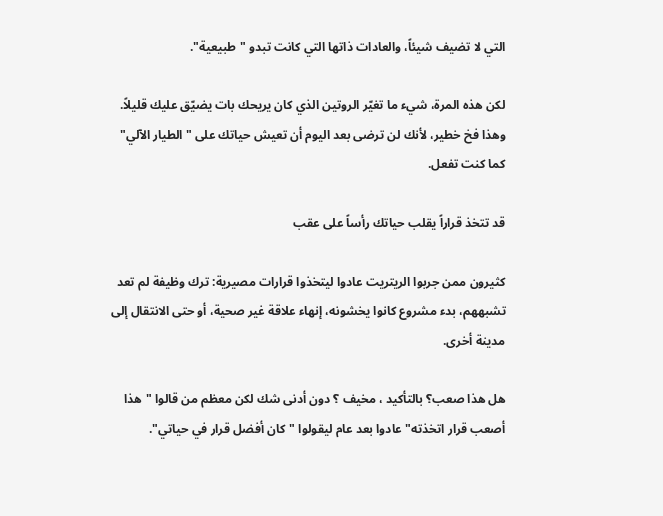التي لا تضيف شيئاً، والعادات ذاتها التي كانت تبدو "طبيعية".

لكن هذه المرة، شيء ما تغيّر الروتين الذي كان يريحك بات يضيّق عليك قليلاً. وهذا فخ خطير، لأنك لن ترضى بعد اليوم أن تعيش حياتك على "الطيار الآلي" كما كنت تفعل.

قد تتخذ قراراً يقلب حياتك رأساً على عقب

كثيرون ممن جربوا الريتريت عادوا ليتخذوا قرارات مصيرية: ترك وظيفة لم تعد تشبههم، بدء مشروع كانوا يخشونه، إنهاء علاقة غير صحية، أو حتى الانتقال إلى مدينة أخرى.

هل هذا صعب؟ بالتأكيد ، مخيف ؟ دون أدنى شك لكن معظم من قالوا "هذا أصعب قرار اتخذته" عادوا بعد عام ليقولوا "كان أفضل قرار في حياتي".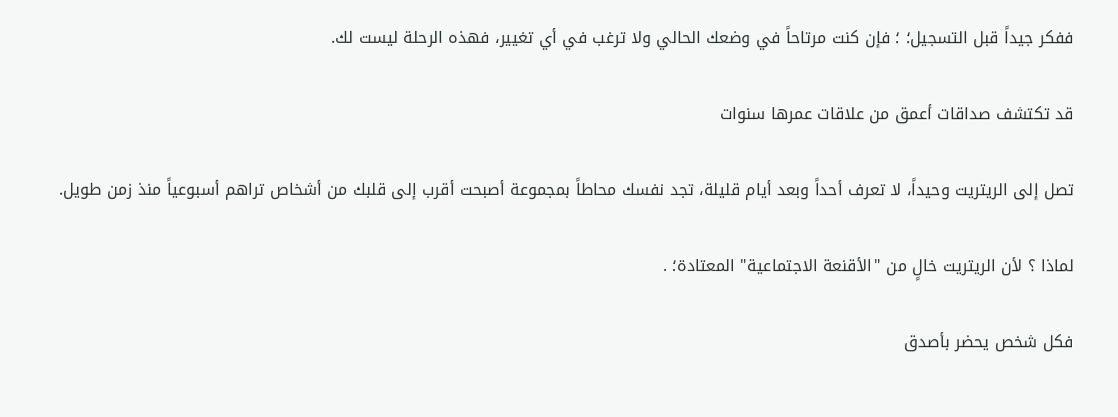ففكر جيداً قبل التسجيل؛ ؛ فإن كنت مرتاحاً في وضعك الحالي ولا ترغب في أي تغيير، فهذه الرحلة ليست لك.

قد تكتشف صداقات أعمق من علاقات عمرها سنوات

تصل إلى الريتريت وحيداً، لا تعرف أحداً وبعد أيام قليلة، تجد نفسك محاطاً بمجموعة أصبحت أقرب إلى قلبك من أشخاص تراهم أسبوعياً منذ زمن طويل.

لماذا ؟ لأن الريتريت خالٍ من "الأقنعة الاجتماعية" المعتادة؛ .

فكل شخص يحضر بأصدق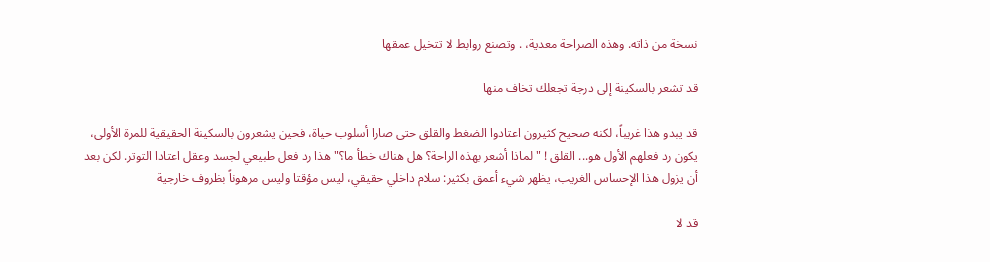نسخة من ذاته. وهذه الصراحة معدية، . وتصنع روابط لا تتخيل عمقها

قد تشعر بالسكينة إلى درجة تجعلك تخاف منها

قد يبدو هذا غريباً، لكنه صحيح كثيرون اعتادوا الضغط والقلق حتى صارا أسلوب حياة، فحين يشعرون بالسكينة الحقيقية للمرة الأولى، يكون رد فعلهم الأول هو... القلق ! "لماذا أشعر بهذه الراحة؟ هل هناك خطأ ما؟" هذا رد فعل طبيعي لجسد وعقل اعتادا التوتر. لكن بعد أن يزول هذا الإحساس الغريب، يظهر شيء أعمق بكثير: سلام داخلي حقيقي، ليس مؤقتا وليس مرهوناً بظروف خارجية

قد لا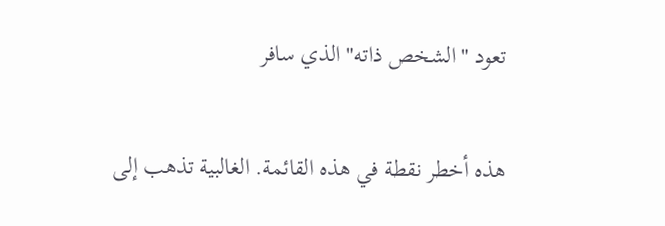تعود "الشخص ذاته" الذي سافر

هذه أخطر نقطة في هذه القائمة. الغالبية تذهب إلى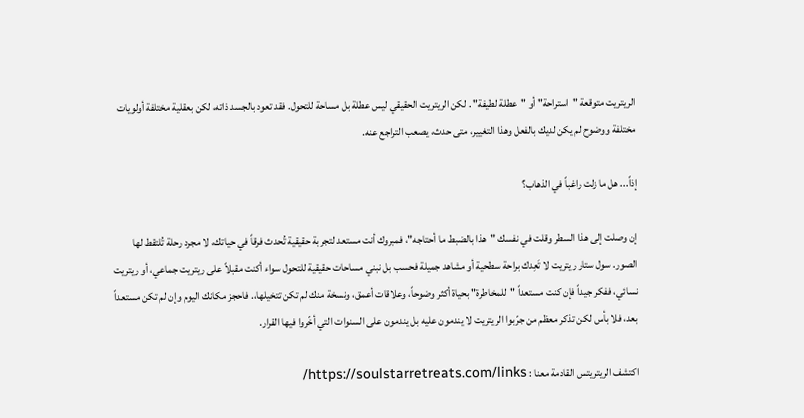الريتريت متوقعة "استراحة" أو "عطلة لطيفة" . لكن الريتريت الحقيقي ليس عطلة بل مساحة للتحول. فقد تعود بالجسد ذاته، لكن بعقلية مختلفة أولويات مختلفة ووضوح لم يكن لديك بالفعل وهذا التغيير، متى حدث، يصعب التراجع عنه.

إذاً... هل ما زلت راغباً في الذهاب؟

إن وصلت إلى هذا السطر وقلت في نفسك "هذا بالضبط ما أحتاجه"، فمبروك أنت مستعد لتجربة حقيقية تُحدث فرقاً في حياتك، لا مجرد رحلة تُلتقط لها الصور. سول ستار ريتريت لا تَعِدك براحة سطحية أو مشاهد جميلة فحسب بل نبني مساحات حقيقية للتحول سواء أكنت مقبلاً على ريتريت جماعي، أو ريتريت نسائي، ففكر جيداً فإن كنت مستعداً "للمخاطرة" بحياة أكثر وضوحاً، وعلاقات أعمق، ونسخة منك لم تكن تتخيلها،. فاحجز مكانك اليوم وإن لم تكن مستعداً بعد، فلا بأس لكن تذكر معظم من جرّبوا الريتريت لا يندمون عليه بل يندمون على السنوات التي أخّروا فيها القرار.

اكتشف الريتريتس القادمة معنا : https://soulstarretreats.com/links/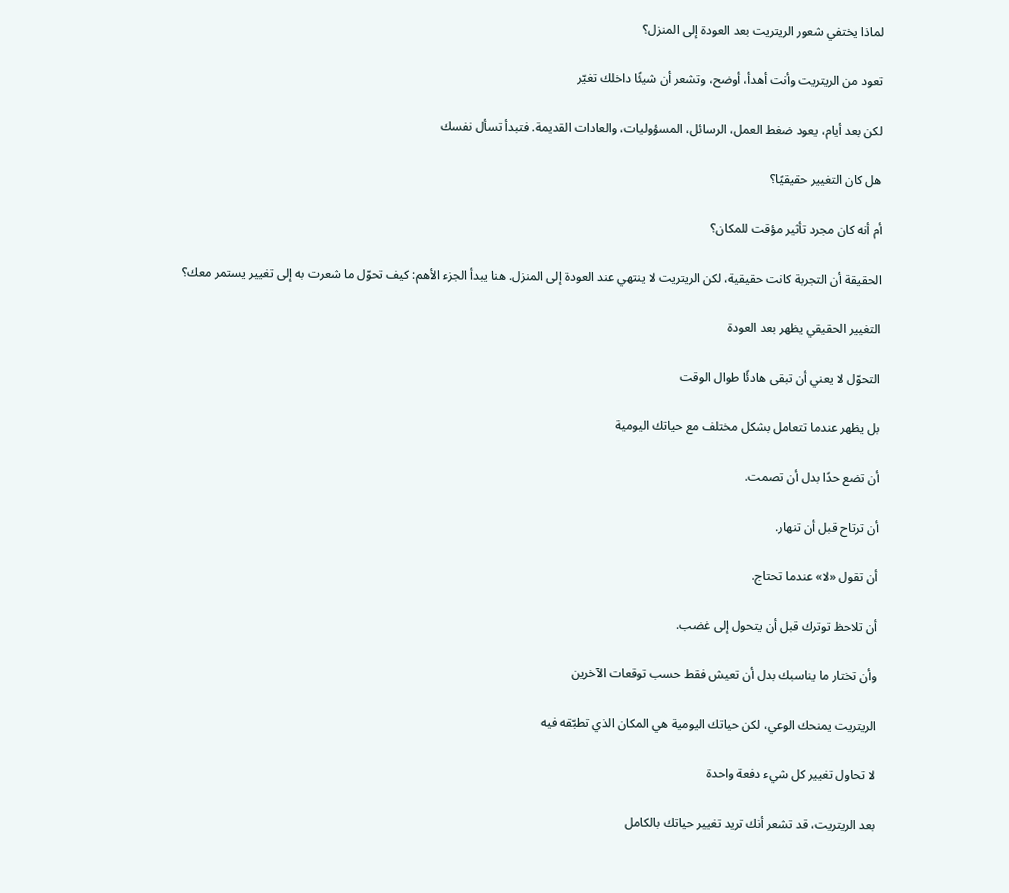لماذا يختفي شعور الريتريت بعد العودة إلى المنزل؟

تعود من الريتريت وأنت أهدأ، أوضح، وتشعر أن شيئًا داخلك تغيّر

لكن بعد أيام، يعود ضغط العمل، الرسائل، المسؤوليات، والعادات القديمة. فتبدأ تسأل نفسك

هل كان التغيير حقيقيًا؟

أم أنه كان مجرد تأثير مؤقت للمكان؟

الحقيقة أن التجربة كانت حقيقية، لكن الريتريت لا ينتهي عند العودة إلى المنزل. هنا يبدأ الجزء الأهم: كيف تحوّل ما شعرت به إلى تغيير يستمر معك؟

التغيير الحقيقي يظهر بعد العودة

التحوّل لا يعني أن تبقى هادئًا طوال الوقت

بل يظهر عندما تتعامل بشكل مختلف مع حياتك اليومية

أن تضع حدًا بدل أن تصمت.

أن ترتاح قبل أن تنهار.

أن تقول «لا» عندما تحتاج.

أن تلاحظ توترك قبل أن يتحول إلى غضب.

وأن تختار ما يناسبك بدل أن تعيش فقط حسب توقعات الآخرين

الريتريت يمنحك الوعي، لكن حياتك اليومية هي المكان الذي تطبّقه فيه

لا تحاول تغيير كل شيء دفعة واحدة

بعد الريتريت، قد تشعر أنك تريد تغيير حياتك بالكامل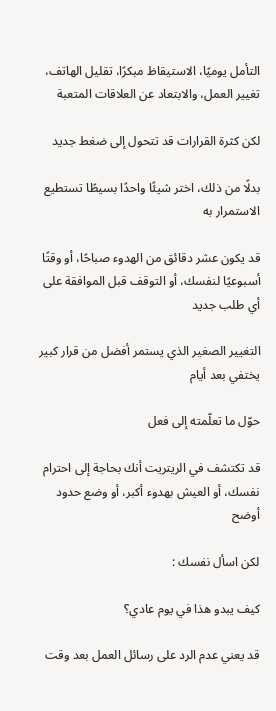التأمل يوميًا، الاستيقاظ مبكرًا، تقليل الهاتف، تغيير العمل، والابتعاد عن العلاقات المتعبة

لكن كثرة القرارات قد تتحول إلى ضغط جديد

بدلًا من ذلك، اختر شيئًا واحدًا بسيطًا تستطيع الاستمرار به

قد يكون عشر دقائق من الهدوء صباحًا، أو وقتًا أسبوعيًا لنفسك، أو التوقف قبل الموافقة على أي طلب جديد

التغيير الصغير الذي يستمر أفضل من قرار كبير يختفي بعد أيام

حوّل ما تعلّمته إلى فعل

قد تكتشف في الريتريت أنك بحاجة إلى احترام نفسك، أو العيش بهدوء أكبر، أو وضع حدود أوضح

لكن اسأل نفسك :

كيف يبدو هذا في يوم عادي؟

قد يعني عدم الرد على رسائل العمل بعد وقت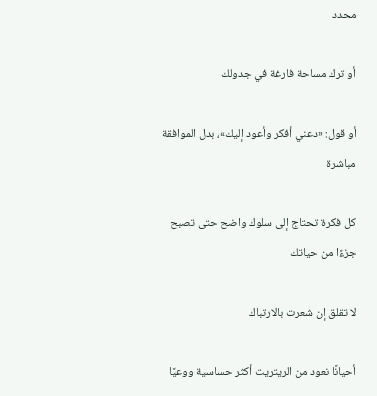محدد

أو ترك مساحة فارغة في جدولك

أو قول: «دعني أفكر وأعود إليك»، بدل الموافقة مباشرة

كل فكرة تحتاج إلى سلوك واضح حتى تصبح جزءًا من حياتك

لا تقلق إن شعرت بالارتباك

أحيانًا نعود من الريتريت أكثر حساسية ووعيًا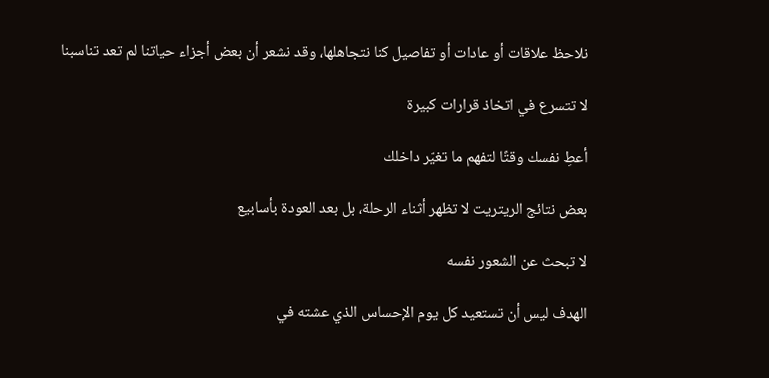نلاحظ علاقات أو عادات أو تفاصيل كنا نتجاهلها، وقد نشعر أن بعض أجزاء حياتنا لم تعد تناسبنا

لا تتسرع في اتخاذ قرارات كبيرة

أعطِ نفسك وقتًا لتفهم ما تغيّر داخلك

بعض نتائج الريتريت لا تظهر أثناء الرحلة، بل بعد العودة بأسابيع

لا تبحث عن الشعور نفسه

الهدف ليس أن تستعيد كل يوم الإحساس الذي عشته في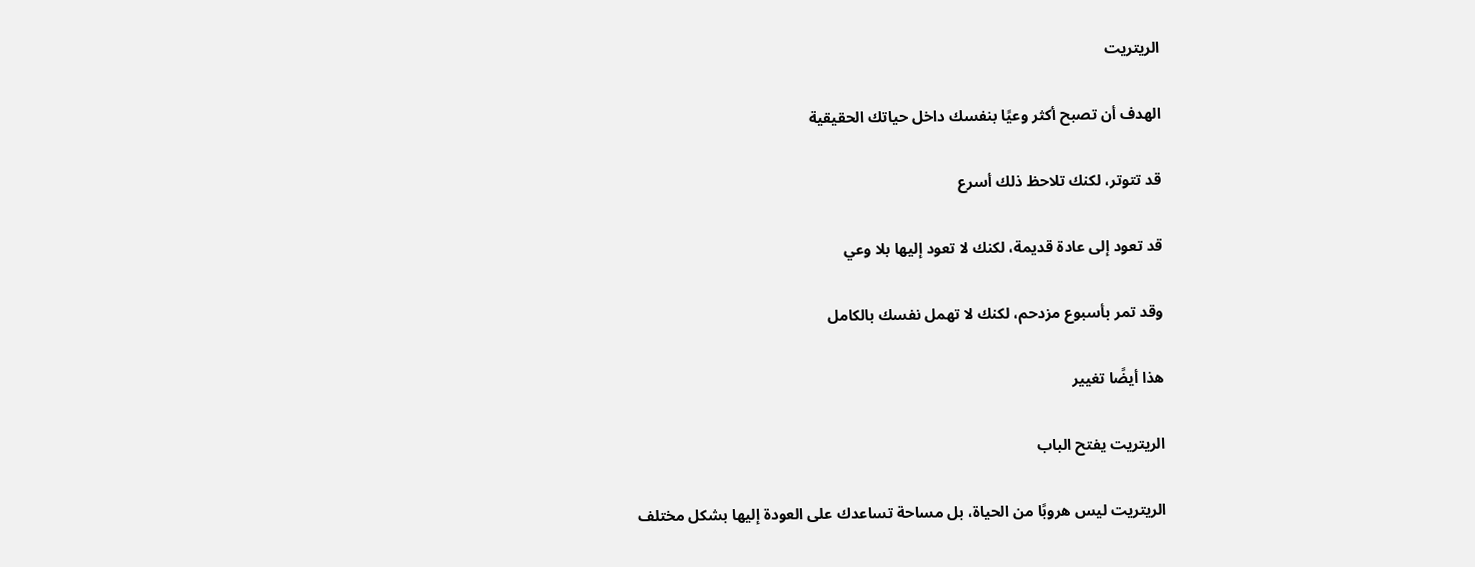الريتريت

الهدف أن تصبح أكثر وعيًا بنفسك داخل حياتك الحقيقية

قد تتوتر، لكنك تلاحظ ذلك أسرع

قد تعود إلى عادة قديمة، لكنك لا تعود إليها بلا وعي

وقد تمر بأسبوع مزدحم، لكنك لا تهمل نفسك بالكامل

هذا أيضًا تغيير

الريتريت يفتح الباب

الريتريت ليس هروبًا من الحياة، بل مساحة تساعدك على العودة إليها بشكل مختلف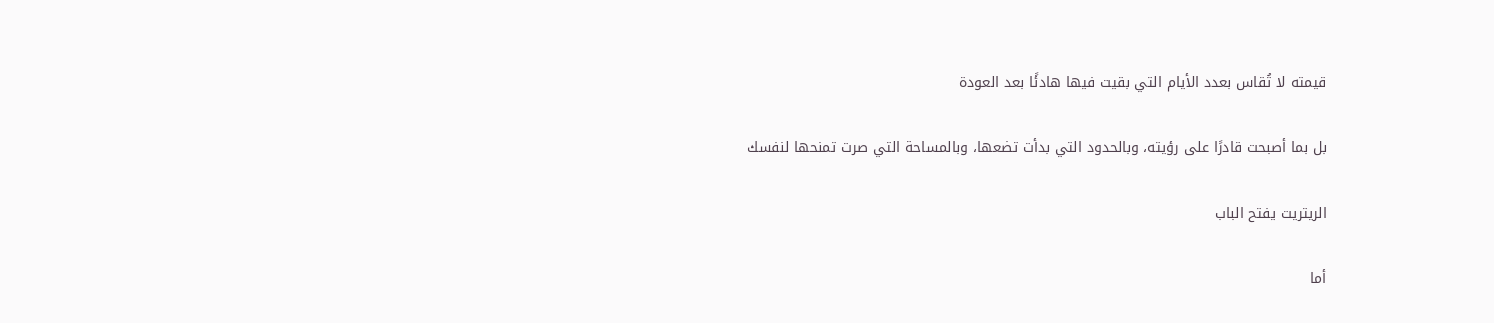قيمته لا تُقاس بعدد الأيام التي بقيت فيها هادئًا بعد العودة

بل بما أصبحت قادرًا على رؤيته، وبالحدود التي بدأت تضعها، وبالمساحة التي صرت تمنحها لنفسك

الريتريت يفتح الباب

أما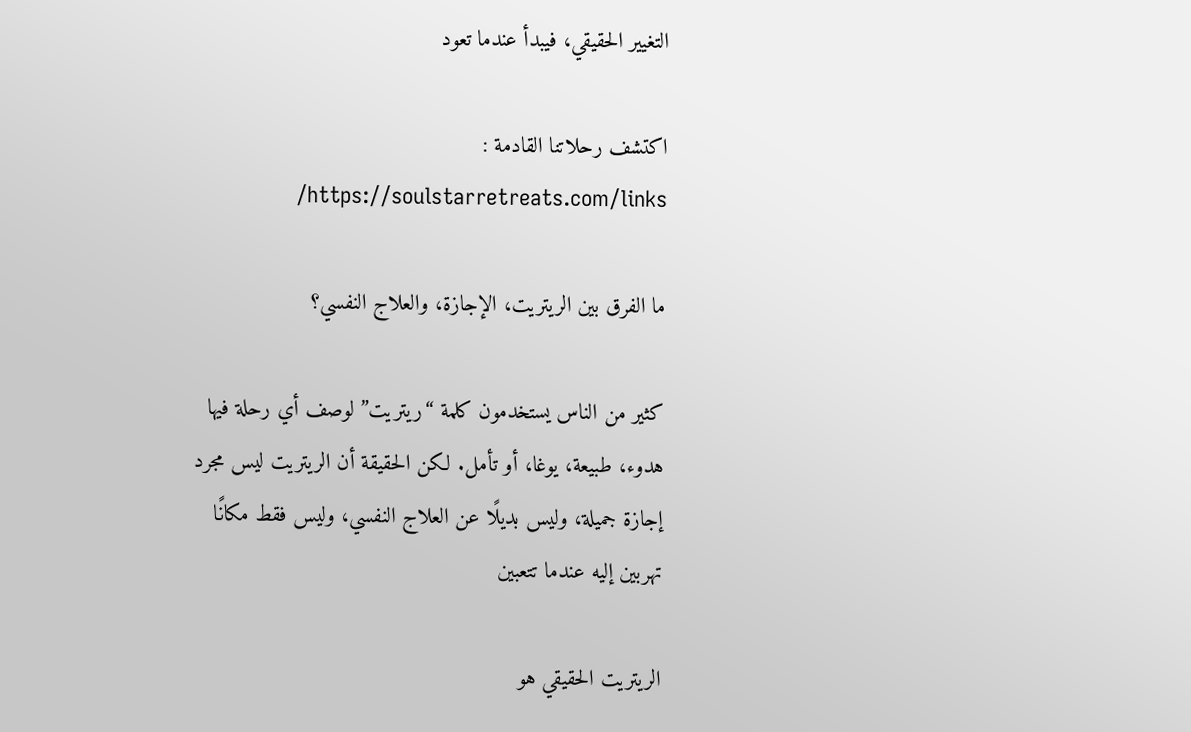التغيير الحقيقي، فيبدأ عندما تعود

اكتشف رحلاتنا القادمة : https://soulstarretreats.com/links/

ما الفرق بين الريتريت، الإجازة، والعلاج النفسي؟

كثير من الناس يستخدمون كلمة “ريتريت” لوصف أي رحلة فيها هدوء، طبيعة، يوغا، أو تأمل. لكن الحقيقة أن الريتريت ليس مجرد إجازة جميلة، وليس بديلًا عن العلاج النفسي، وليس فقط مكانًا تهربين إليه عندما تتعبين

الريتريت الحقيقي هو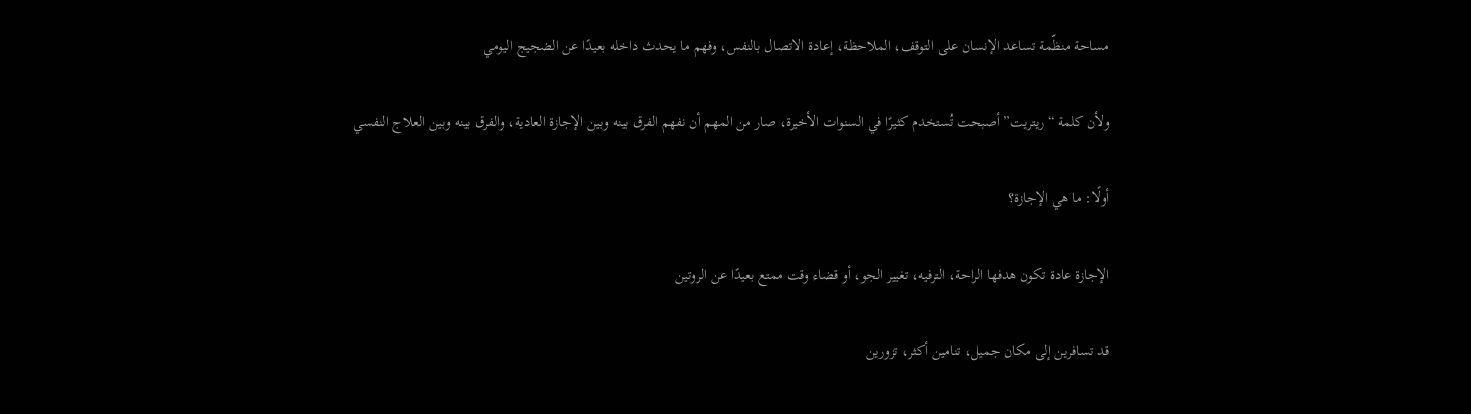مساحة منظّمة تساعد الإنسان على التوقف، الملاحظة، إعادة الاتصال بالنفس، وفهم ما يحدث داخله بعيدًا عن الضجيج اليومي

ولأن كلمة “ريتريت” أصبحت تُستخدم كثيرًا في السنوات الأخيرة، صار من المهم أن نفهم الفرق بينه وبين الإجازة العادية، والفرق بينه وبين العلاج النفسي

أولًا: ما هي الإجازة؟

الإجازة عادة تكون هدفها الراحة، الترفيه، تغيير الجو، أو قضاء وقت ممتع بعيدًا عن الروتين

قد تسافرين إلى مكان جميل، تنامين أكثر، تزورين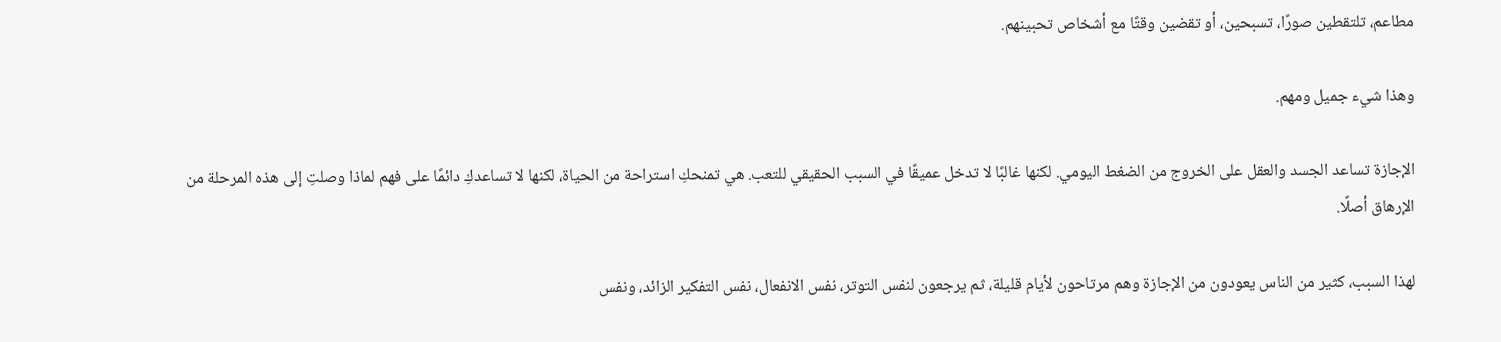مطاعم، تلتقطين صورًا، تسبحين، أو تقضين وقتًا مع أشخاص تحبينهم.

وهذا شيء جميل ومهم.

الإجازة تساعد الجسد والعقل على الخروج من الضغط اليومي. لكنها غالبًا لا تدخل عميقًا في السبب الحقيقي للتعب. هي تمنحكِ استراحة من الحياة، لكنها لا تساعدكِ دائمًا على فهم لماذا وصلتِ إلى هذه المرحلة من الإرهاق أصلًا.

لهذا السبب، كثير من الناس يعودون من الإجازة وهم مرتاحون لأيام قليلة، ثم يرجعون لنفس التوتر، نفس الانفعال، نفس التفكير الزائد، ونفس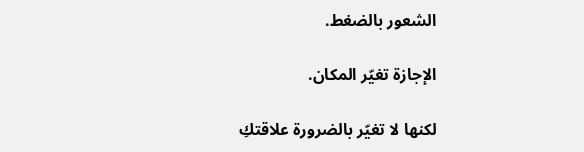الشعور بالضغط.

الإجازة تغيّر المكان.

لكنها لا تغيّر بالضرورة علاقتكِ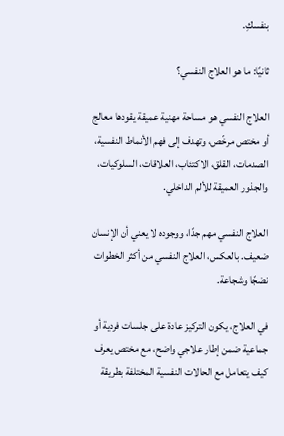بنفسكِ.

ثانيًا: ما هو العلاج النفسي؟

العلاج النفسي هو مساحة مهنية عميقة يقودها معالج أو مختص مرخّص، وتهدف إلى فهم الأنماط النفسية، الصدمات، القلق، الاكتئاب، العلاقات، السلوكيات، والجذور العميقة للألم الداخلي.

العلاج النفسي مهم جدًا، ووجوده لا يعني أن الإنسان ضعيف. بالعكس، العلاج النفسي من أكثر الخطوات نضجًا وشجاعة.

في العلاج، يكون التركيز عادة على جلسات فردية أو جماعية ضمن إطار علاجي واضح، مع مختص يعرف كيف يتعامل مع الحالات النفسية المختلفة بطريقة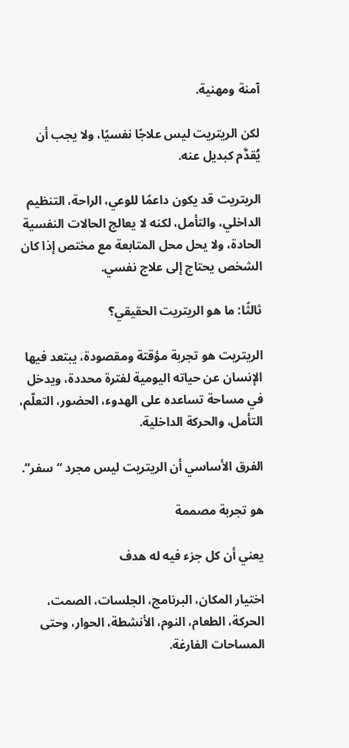آمنة ومهنية.

لكن الريتريت ليس علاجًا نفسيًا، ولا يجب أن يُقدَّم كبديل عنه.

الريتريت قد يكون داعمًا للوعي، الراحة، التنظيم الداخلي، والتأمل، لكنه لا يعالج الحالات النفسية الحادة، ولا يحل محل المتابعة مع مختص إذا كان الشخص يحتاج إلى علاج نفسي.

ثالثًا: ما هو الريتريت الحقيقي؟

الريتريت هو تجربة مؤقتة ومقصودة، يبتعد فيها الإنسان عن حياته اليومية لفترة محددة، ويدخل في مساحة تساعده على الهدوء، الحضور، التعلّم، التأمل، والحركة الداخلية.

الفرق الأساسي أن الريتريت ليس مجرد “سفر”.

هو تجربة مصممة

يعني أن كل جزء فيه له هدف

اختيار المكان، البرنامج، الجلسات، الصمت، الحركة، الطعام، النوم، الأنشطة، الحوار، وحتى المساحات الفارغة.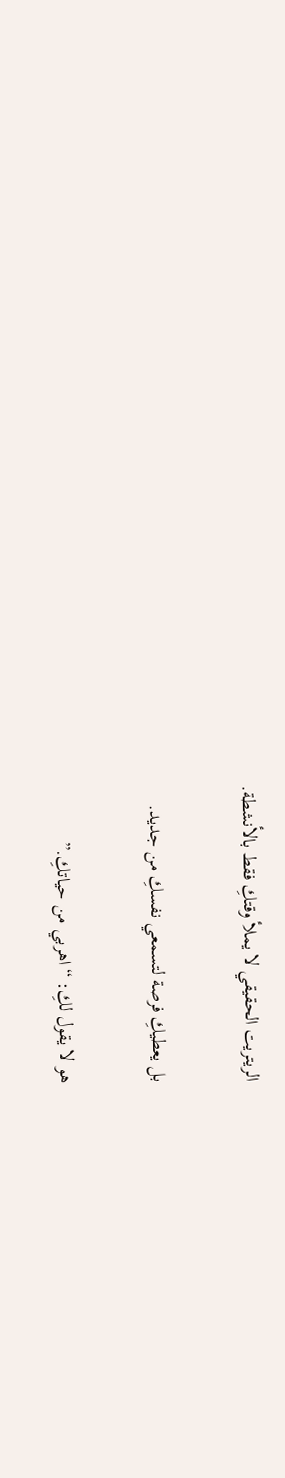الريتريت الحقيقي لا يملأ وقتكِ فقط بالأنشطة.

بل يعطيكِ فرصة لتسمعي نفسكِ من جديد.

هو لا يقول لكِ: “اهربي من حياتكِ.”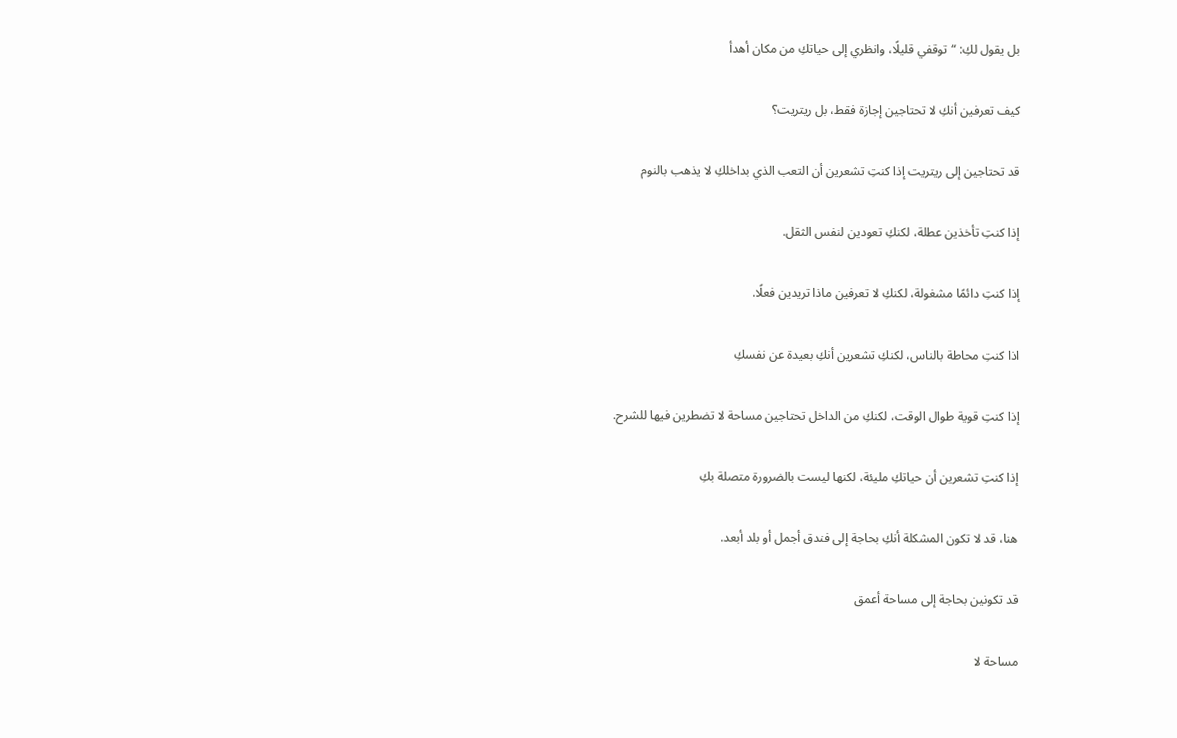بل يقول لكِ: “توقفي قليلًا، وانظري إلى حياتكِ من مكان أهدأ

كيف تعرفين أنكِ لا تحتاجين إجازة فقط، بل ريتريت؟

قد تحتاجين إلى ريتريت إذا كنتِ تشعرين أن التعب الذي بداخلكِ لا يذهب بالنوم

إذا كنتِ تأخذين عطلة، لكنكِ تعودين لنفس الثقل.

إذا كنتِ دائمًا مشغولة، لكنكِ لا تعرفين ماذا تريدين فعلًا.

اذا كنتِ محاطة بالناس، لكنكِ تشعرين أنكِ بعيدة عن نفسكِ

إذا كنتِ قوية طوال الوقت، لكنكِ من الداخل تحتاجين مساحة لا تضطرين فيها للشرح.

إذا كنتِ تشعرين أن حياتكِ مليئة، لكنها ليست بالضرورة متصلة بكِ

هنا، قد لا تكون المشكلة أنكِ بحاجة إلى فندق أجمل أو بلد أبعد.

قد تكونين بحاجة إلى مساحة أعمق

مساحة لا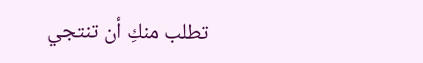تطلب منكِ أن تنتجي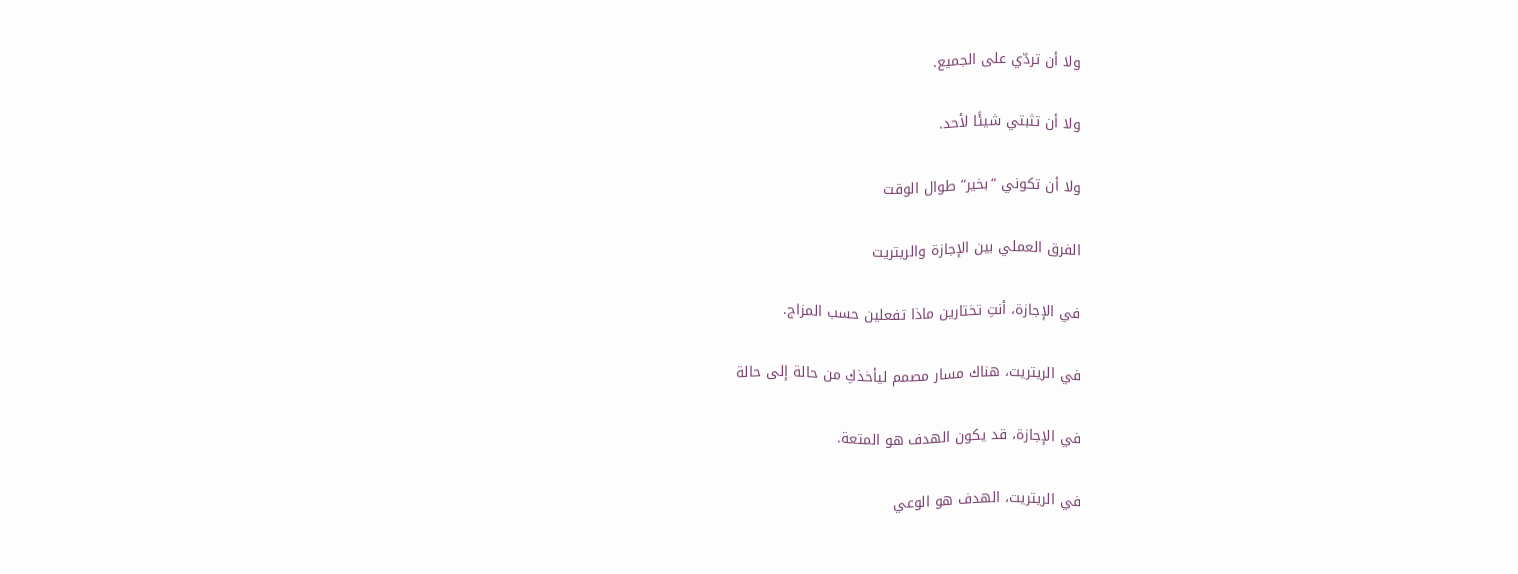ولا أن تردّي على الجميع.

ولا أن تثبتي شيئًا لأحد.

ولا أن تكوني “بخير” طوال الوقت

الفرق العملي بين الإجازة والريتريت

في الإجازة، أنتِ تختارين ماذا تفعلين حسب المزاج.

في الريتريت، هناك مسار مصمم ليأخذكِ من حالة إلى حالة

في الإجازة، قد يكون الهدف هو المتعة.

في الريتريت، الهدف هو الوعي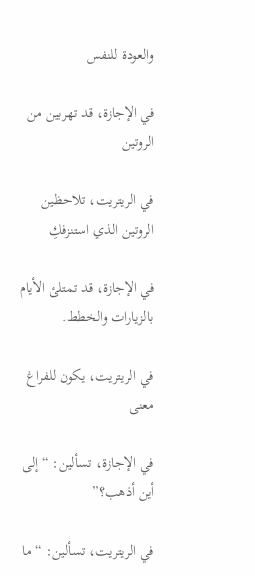والعودة للنفس

في الإجازة، قد تهربين من الروتين

في الريتريت، تلاحظين الروتين الذي استنزفكِ

في الإجازة، قد تمتلئ الأيام بالزيارات والخطط.

في الريتريت، يكون للفراغ معنى

في الإجازة، تسألين: “إلى أين أذهب؟”

في الريتريت، تسألين: “ما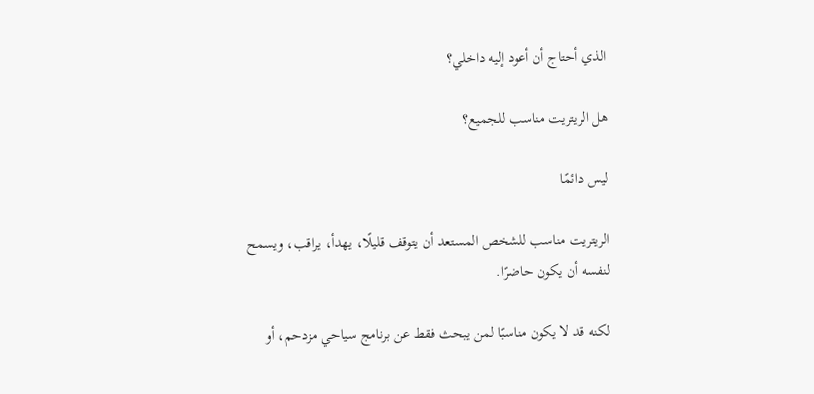الذي أحتاج أن أعود إليه داخلي؟

هل الريتريت مناسب للجميع؟

ليس دائمًا

الريتريت مناسب للشخص المستعد أن يتوقف قليلًا، يهدأ، يراقب، ويسمح لنفسه أن يكون حاضرًا.

لكنه قد لا يكون مناسبًا لمن يبحث فقط عن برنامج سياحي مزدحم، أو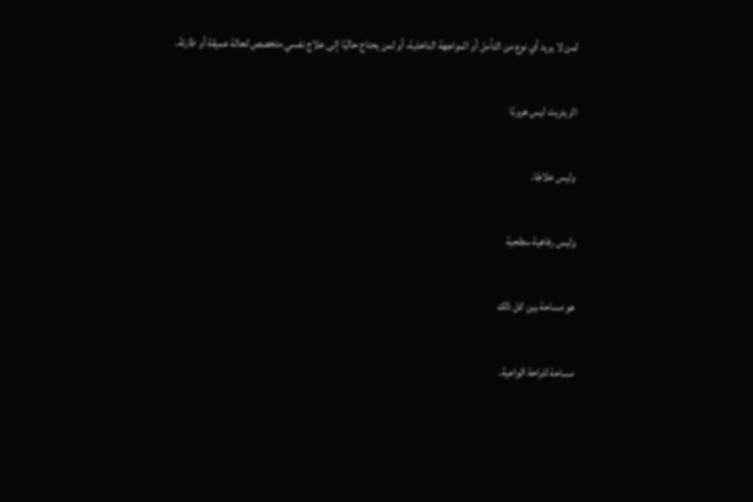لمن لا يريد أي نوع من التأمل أو المواجهة الداخلية، أو لمن يحتاج حاليًا إلى علاج نفسي متخصص لحالة عميقة أو طارئة.

الريتريت ليس هروبًا

وليس علاجًا.

وليس رفاهية سطحية

هو مساحة بين كل ذلك

مساحة للراحة الواعية.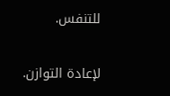للتنفس.

لإعادة التوازن.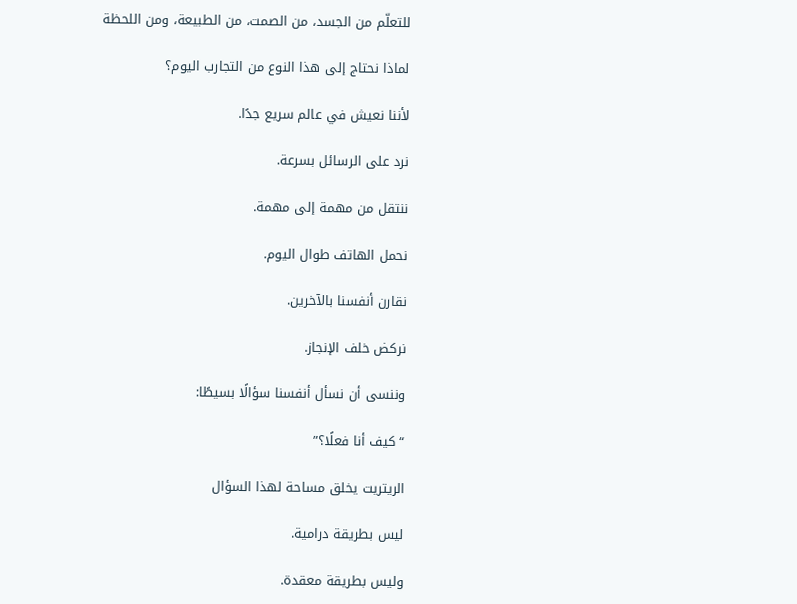للتعلّم من الجسد، من الصمت، من الطبيعة، ومن اللحظة

لماذا نحتاج إلى هذا النوع من التجارب اليوم؟

لأننا نعيش في عالم سريع جدًا.

نرد على الرسائل بسرعة.

ننتقل من مهمة إلى مهمة.

نحمل الهاتف طوال اليوم.

نقارن أنفسنا بالآخرين.

نركض خلف الإنجاز.

وننسى أن نسأل أنفسنا سؤالًا بسيطًا:

“كيف أنا فعلًا؟”

الريتريت يخلق مساحة لهذا السؤال

ليس بطريقة درامية.

وليس بطريقة معقدة.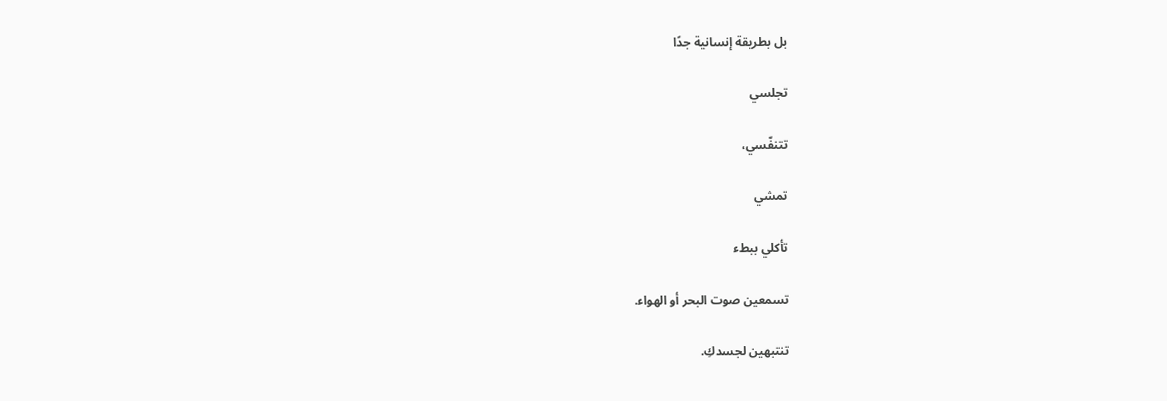بل بطريقة إنسانية جدًا

تجلسي

تتنفّسي،

تمشي

تأكلي ببطء

تسمعين صوت البحر أو الهواء.

تنتبهين لجسدكِ.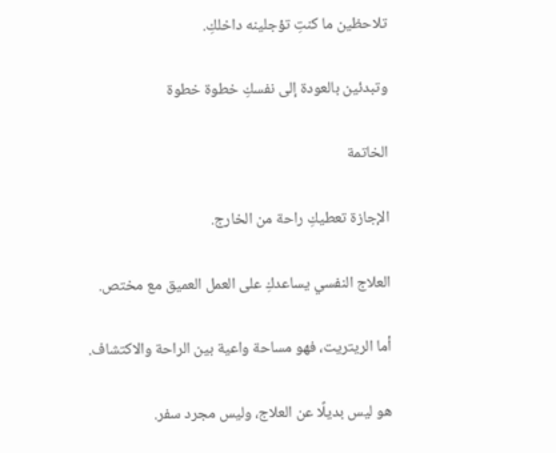تلاحظين ما كنتِ تؤجلينه داخلكِ.

وتبدئين بالعودة إلى نفسكِ خطوة خطوة

الخاتمة

الإجازة تعطيكِ راحة من الخارج.

العلاج النفسي يساعدكِ على العمل العميق مع مختص.

أما الريتريت، فهو مساحة واعية بين الراحة والاكتشاف.

هو ليس بديلًا عن العلاج، وليس مجرد سفر.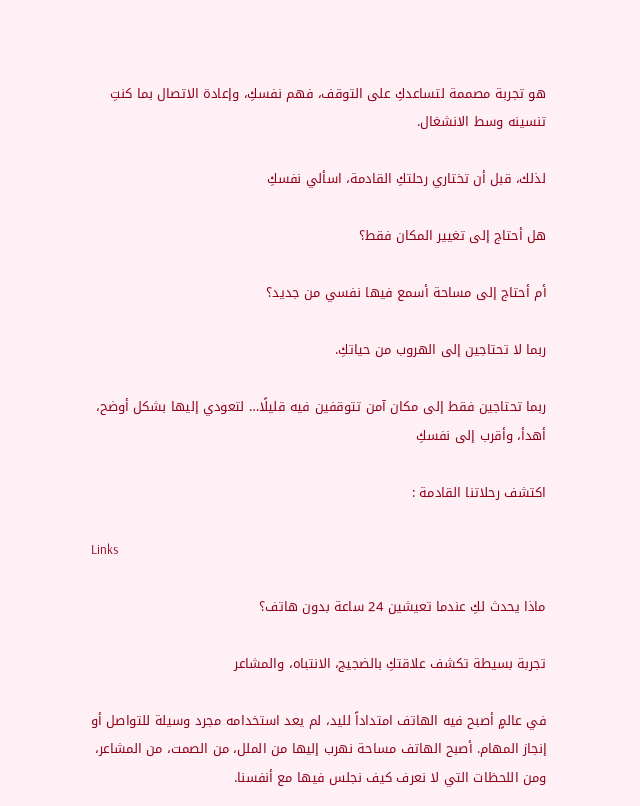هو تجربة مصممة لتساعدكِ على التوقف، فهم نفسكِ، وإعادة الاتصال بما كنتِ تنسينه وسط الانشغال.

لذلك، قبل أن تختاري رحلتكِ القادمة، اسألي نفسكِ

هل أحتاج إلى تغيير المكان فقط؟

أم أحتاج إلى مساحة أسمع فيها نفسي من جديد؟

ربما لا تحتاجين إلى الهروب من حياتكِ.

ربما تحتاجين فقط إلى مكان آمن تتوقفين فيه قليلًا… لتعودي إليها بشكل أوضح، أهدأ، وأقرب إلى نفسكِ

اكتشف رحلاتنا القادمة :

Links

ماذا يحدث لكِ عندما تعيشين 24 ساعة بدون هاتف؟

تجربة بسيطة تكشف علاقتكِ بالضجيج، الانتباه، والمشاعر

في عالمٍ أصبح فيه الهاتف امتداداً لليد، لم يعد استخدامه مجرد وسيلة للتواصل أو إنجاز المهام. أصبح الهاتف مساحة نهرب إليها من الملل، من الصمت، من المشاعر، ومن اللحظات التي لا نعرف كيف نجلس فيها مع أنفسنا.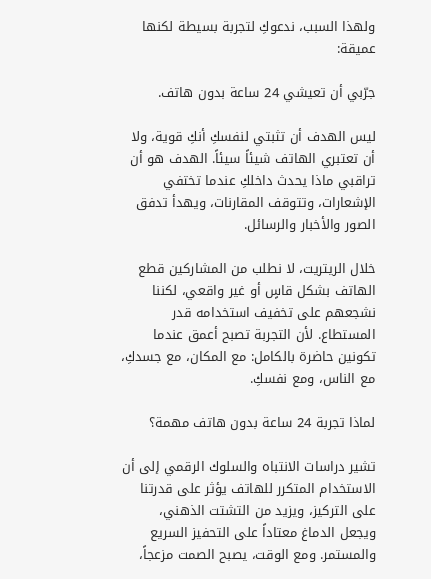ولهذا السبب، ندعوكِ لتجربة بسيطة لكنها عميقة:

جرّبي أن تعيشي 24 ساعة بدون هاتف.

ليس الهدف أن تثبتي لنفسكِ أنكِ قوية، ولا أن تعتبري الهاتف شيئاً سيئاً. الهدف هو أن تراقبي ماذا يحدث داخلكِ عندما تختفي الإشعارات، وتتوقف المقارنات، ويهدأ تدفق الصور والأخبار والرسائل.

خلال الريتريت، لا نطلب من المشاركين قطع الهاتف بشكل قاسٍ أو غير واقعي، لكننا نشجعهم على تخفيف استخدامه قدر المستطاع. لأن التجربة تصبح أعمق عندما تكونين حاضرة بالكامل: مع المكان، مع جسدكِ، مع الناس، ومع نفسكِ.

لماذا تجربة 24 ساعة بدون هاتف مهمة؟

تشير دراسات الانتباه والسلوك الرقمي إلى أن الاستخدام المتكرر للهاتف يؤثر على قدرتنا على التركيز، ويزيد من التشتت الذهني، ويجعل الدماغ معتاداً على التحفيز السريع والمستمر. ومع الوقت، يصبح الصمت مزعجاً،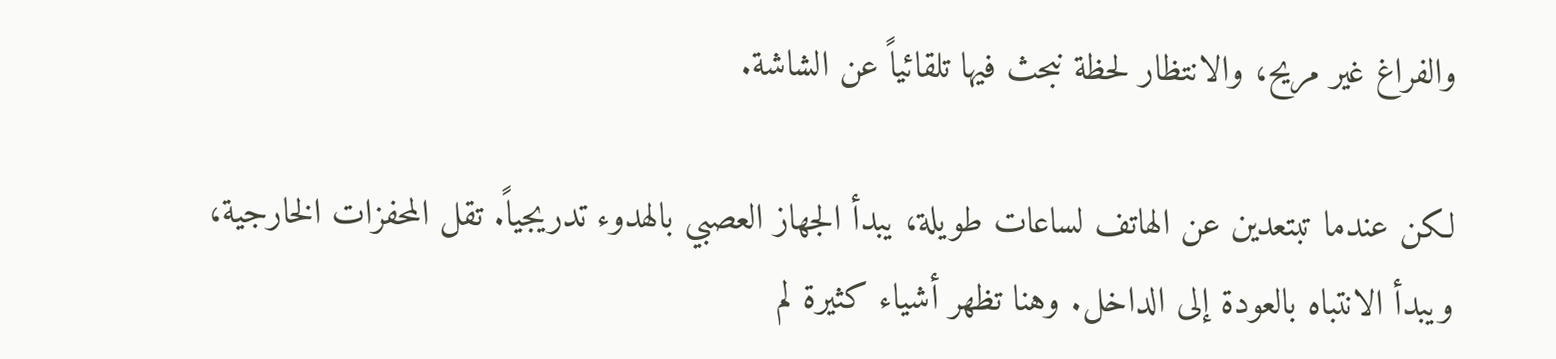والفراغ غير مريح، والانتظار لحظة نبحث فيها تلقائياً عن الشاشة.

لكن عندما تبتعدين عن الهاتف لساعات طويلة، يبدأ الجهاز العصبي بالهدوء تدريجياً. تقل المحفزات الخارجية، ويبدأ الانتباه بالعودة إلى الداخل. وهنا تظهر أشياء كثيرة لم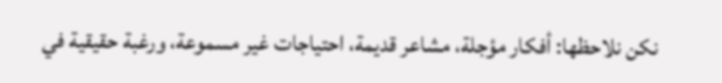نكن نلاحظها: أفكار مؤجلة، مشاعر قديمة، احتياجات غير مسموعة، ورغبة حقيقية في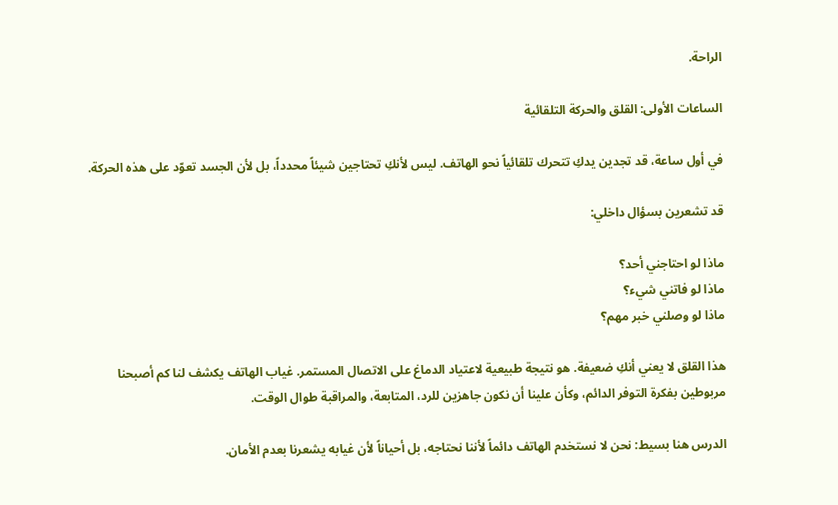الراحة.

الساعات الأولى: القلق والحركة التلقائية

في أول ساعة، قد تجدين يدكِ تتحرك تلقائياً نحو الهاتف. ليس لأنكِ تحتاجين شيئاً محدداً، بل لأن الجسد تعوّد على هذه الحركة.

قد تشعرين بسؤال داخلي:

ماذا لو احتاجني أحد؟
ماذا لو فاتني شيء؟
ماذا لو وصلني خبر مهم؟

هذا القلق لا يعني أنكِ ضعيفة. هو نتيجة طبيعية لاعتياد الدماغ على الاتصال المستمر. غياب الهاتف يكشف لنا كم أصبحنا مربوطين بفكرة التوفر الدائم، وكأن علينا أن نكون جاهزين للرد، المتابعة، والمراقبة طوال الوقت.

الدرس هنا بسيط: نحن لا نستخدم الهاتف دائماً لأننا نحتاجه، بل أحياناً لأن غيابه يشعرنا بعدم الأمان.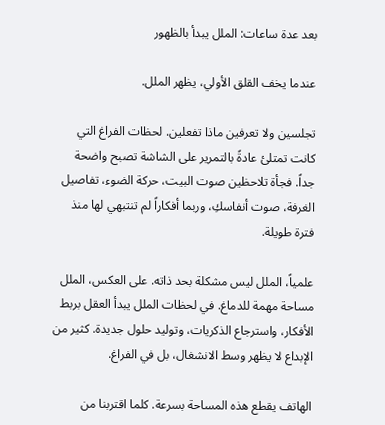بعد عدة ساعات: الملل يبدأ بالظهور

عندما يخف القلق الأولي، يظهر الملل.

تجلسين ولا تعرفين ماذا تفعلين. لحظات الفراغ التي كانت تمتلئ عادةً بالتمرير على الشاشة تصبح واضحة جداً. فجأة تلاحظين صوت البيت، حركة الضوء، تفاصيل الغرفة، صوت أنفاسكِ، وربما أفكاراً لم تنتبهي لها منذ فترة طويلة.

علمياً، الملل ليس مشكلة بحد ذاته. على العكس، الملل مساحة مهمة للدماغ. في لحظات الملل يبدأ العقل بربط الأفكار، واسترجاع الذكريات، وتوليد حلول جديدة. كثير من الإبداع لا يظهر وسط الانشغال، بل في الفراغ.

الهاتف يقطع هذه المساحة بسرعة. كلما اقتربنا من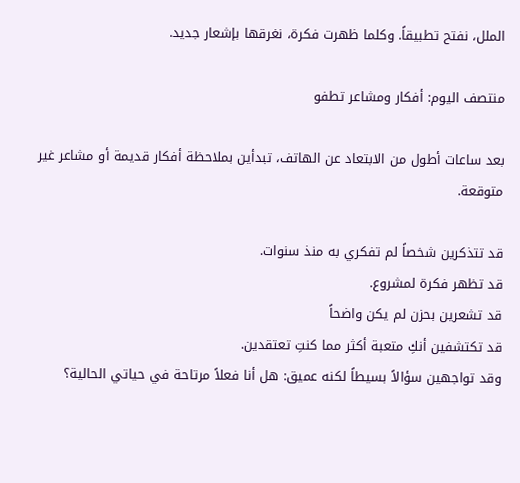الملل، نفتح تطبيقاً. وكلما ظهرت فكرة، نغرقها بإشعار جديد.

منتصف اليوم: أفكار ومشاعر تطفو

بعد ساعات أطول من الابتعاد عن الهاتف، تبدأين بملاحظة أفكار قديمة أو مشاعر غير متوقعة.

قد تتذكرين شخصاً لم تفكري به منذ سنوات.
قد تظهر فكرة لمشروع.
قد تشعرين بحزن لم يكن واضحاً
قد تكتشفين أنكِ متعبة أكثر مما كنتِ تعتقدين.
وقد تواجهين سؤالاً بسيطاً لكنه عميق: هل أنا فعلاً مرتاحة في حياتي الحالية؟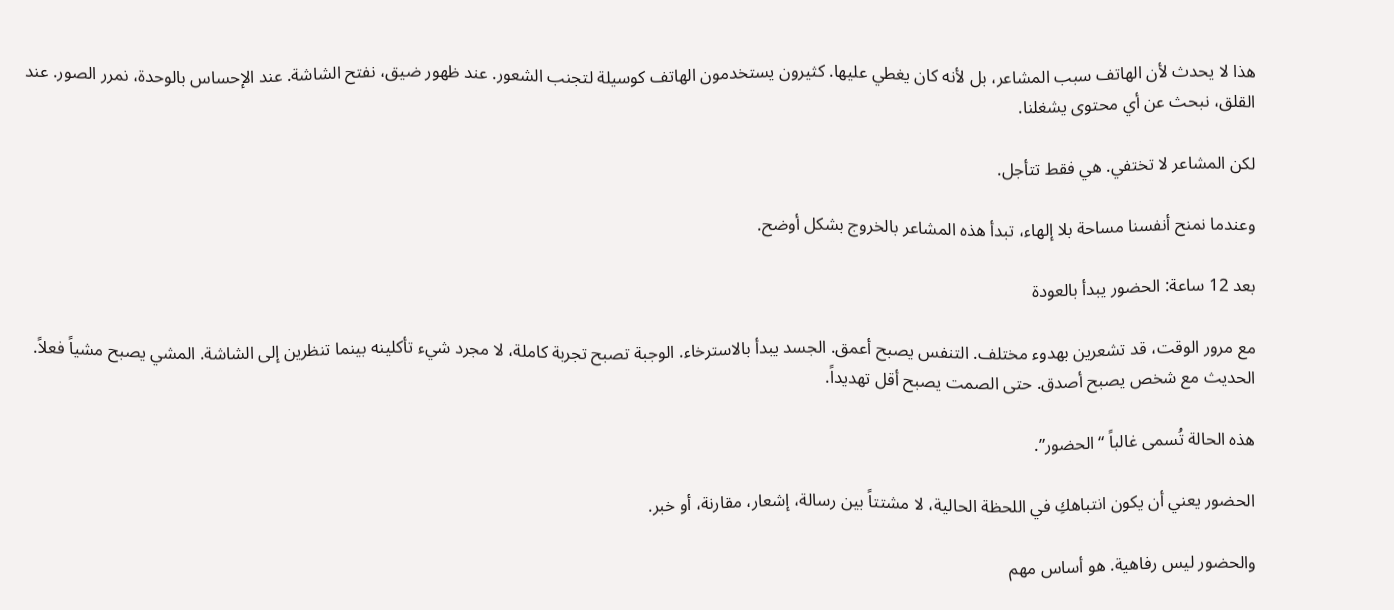هذا لا يحدث لأن الهاتف سبب المشاعر، بل لأنه كان يغطي عليها. كثيرون يستخدمون الهاتف كوسيلة لتجنب الشعور. عند ظهور ضيق، نفتح الشاشة. عند الإحساس بالوحدة، نمرر الصور. عند القلق، نبحث عن أي محتوى يشغلنا.

لكن المشاعر لا تختفي. هي فقط تتأجل.

وعندما نمنح أنفسنا مساحة بلا إلهاء، تبدأ هذه المشاعر بالخروج بشكل أوضح.

بعد 12 ساعة: الحضور يبدأ بالعودة

مع مرور الوقت، قد تشعرين بهدوء مختلف. التنفس يصبح أعمق. الجسد يبدأ بالاسترخاء. الوجبة تصبح تجربة كاملة، لا مجرد شيء تأكلينه بينما تنظرين إلى الشاشة. المشي يصبح مشياً فعلاً. الحديث مع شخص يصبح أصدق. حتى الصمت يصبح أقل تهديداً.

هذه الحالة تُسمى غالباً “الحضور”.

الحضور يعني أن يكون انتباهكِ في اللحظة الحالية، لا مشتتاً بين رسالة، إشعار، مقارنة، أو خبر.

والحضور ليس رفاهية. هو أساس مهم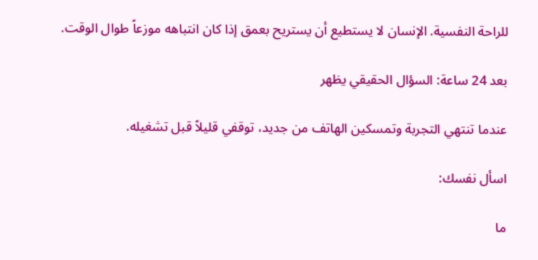للراحة النفسية. الإنسان لا يستطيع أن يستريح بعمق إذا كان انتباهه موزعاً طوال الوقت.

بعد 24 ساعة: السؤال الحقيقي يظهر

عندما تنتهي التجربة وتمسكين الهاتف من جديد، توقفي قليلاً قبل تشغيله.

اسأل نفسك:

ما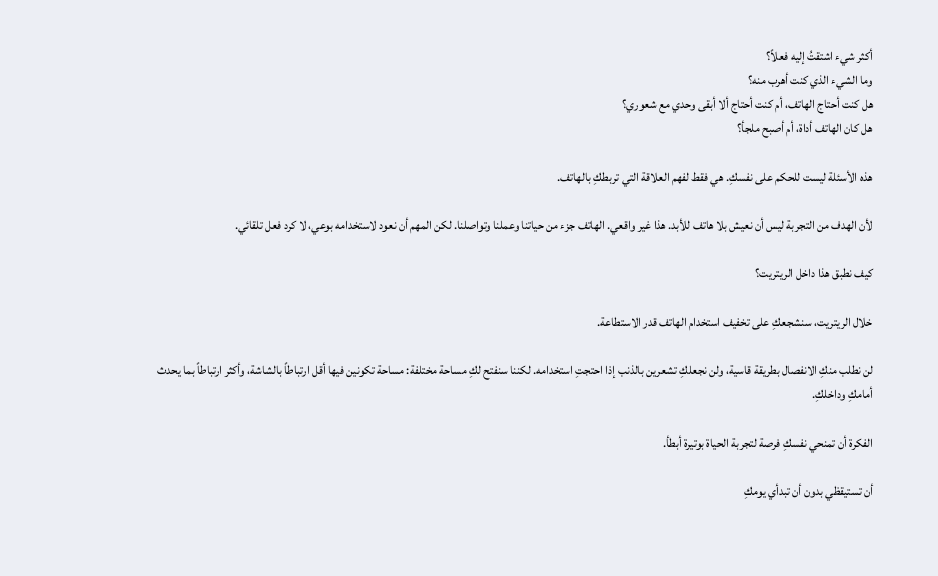أكثر شيء اشتقتُ إليه فعلاً؟
وما الشيء الذي كنت أهرب منه؟
هل كنت أحتاج الهاتف، أم كنت أحتاج ألا أبقى وحدي مع شعوري؟
هل كان الهاتف أداة، أم أصبح ملجأ؟

هذه الأسئلة ليست للحكم على نفسكِ. هي فقط لفهم العلاقة التي تربطكِ بالهاتف.

لأن الهدف من التجربة ليس أن نعيش بلا هاتف للأبد. هذا غير واقعي. الهاتف جزء من حياتنا وعملنا وتواصلنا. لكن المهم أن نعود لاستخدامه بوعي، لا كرد فعل تلقائي.

كيف نطبق هذا داخل الريتريت؟

خلال الريتريت، سنشجعكِ على تخفيف استخدام الهاتف قدر الاستطاعة.

لن نطلب منكِ الانفصال بطريقة قاسية، ولن نجعلكِ تشعرين بالذنب إذا احتجتِ استخدامه. لكننا سنفتح لكِ مساحة مختلفة: مساحة تكونين فيها أقل ارتباطاً بالشاشة، وأكثر ارتباطاً بما يحدث أمامكِ وداخلكِ.

الفكرة أن تمنحي نفسكِ فرصة لتجربة الحياة بوتيرة أبطأ.

أن تستيقظي بدون أن تبدأي يومكِ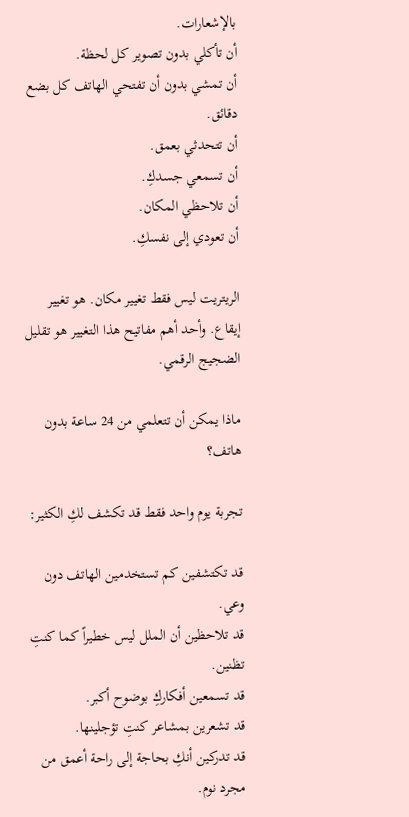بالإشعارات.
أن تأكلي بدون تصوير كل لحظة.
أن تمشي بدون أن تفتحي الهاتف كل بضع دقائق.
أن تتحدثي بعمق.
أن تسمعي جسدكِ.
أن تلاحظي المكان.
أن تعودي إلى نفسكِ.

الريتريت ليس فقط تغيير مكان. هو تغيير إيقاع. وأحد أهم مفاتيح هذا التغيير هو تقليل الضجيج الرقمي.

ماذا يمكن أن تتعلمي من 24 ساعة بدون هاتف؟

تجربة يوم واحد فقط قد تكشف لكِ الكثير:

قد تكتشفين كم تستخدمين الهاتف دون وعي.
قد تلاحظين أن الملل ليس خطيراً كما كنتِ تظنين.
قد تسمعين أفكاركِ بوضوح أكبر.
قد تشعرين بمشاعر كنتِ تؤجلينها.
قد تدركين أنكِ بحاجة إلى راحة أعمق من مجرد نوم.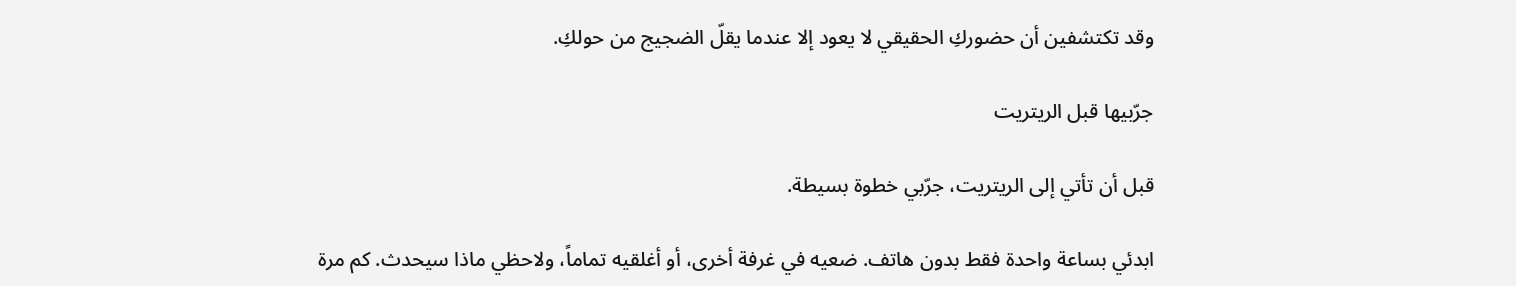وقد تكتشفين أن حضوركِ الحقيقي لا يعود إلا عندما يقلّ الضجيج من حولكِ.

جرّبيها قبل الريتريت

قبل أن تأتي إلى الريتريت، جرّبي خطوة بسيطة.

ابدئي بساعة واحدة فقط بدون هاتف. ضعيه في غرفة أخرى، أو أغلقيه تماماً، ولاحظي ماذا سيحدث. كم مرة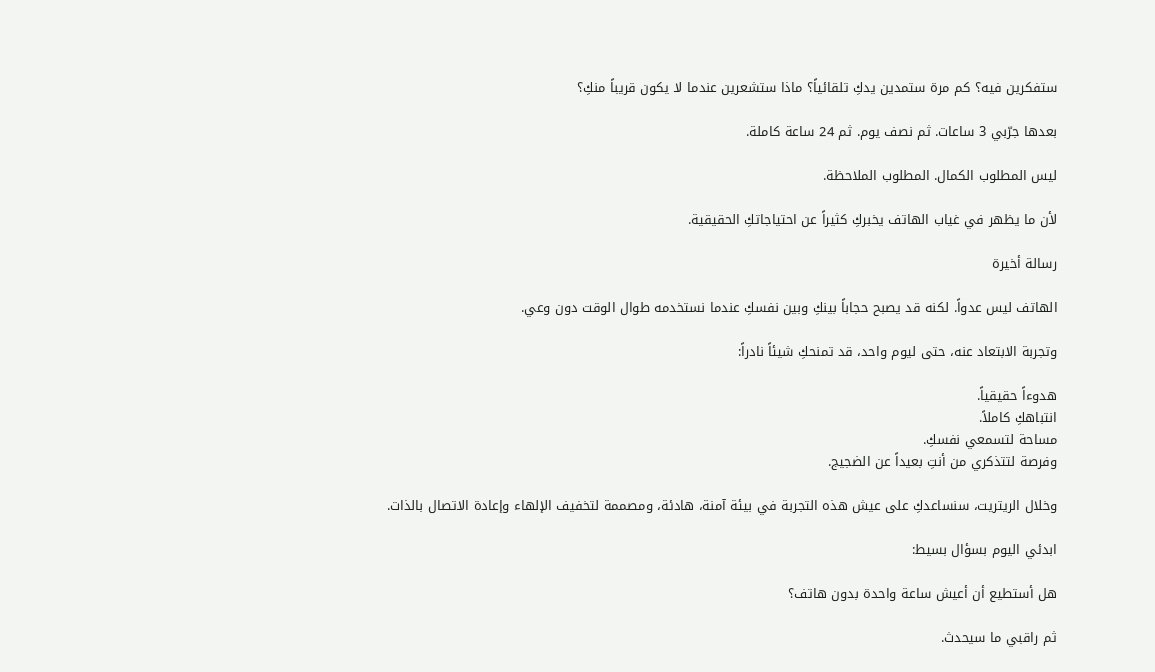ستفكرين فيه؟ كم مرة ستمدين يدكِ تلقائياً؟ ماذا ستشعرين عندما لا يكون قريباً منكِ؟

بعدها جرّبي 3 ساعات. ثم نصف يوم. ثم 24 ساعة كاملة.

ليس المطلوب الكمال. المطلوب الملاحظة.

لأن ما يظهر في غياب الهاتف يخبركِ كثيراً عن احتياجاتكِ الحقيقية.

رسالة أخيرة

الهاتف ليس عدواً. لكنه قد يصبح حجاباً بينكِ وبين نفسكِ عندما نستخدمه طوال الوقت دون وعي.

وتجربة الابتعاد عنه، حتى ليوم واحد، قد تمنحكِ شيئاً نادراً:

هدوءاً حقيقياً.
انتباهكِ كاملاً.
مساحة لتسمعي نفسكِ.
وفرصة لتتذكري من أنتِ بعيداً عن الضجيج.

وخلال الريتريت، سنساعدكِ على عيش هذه التجربة في بيئة آمنة، هادئة، ومصممة لتخفيف الإلهاء وإعادة الاتصال بالذات.

ابدئي اليوم بسؤال بسيط:

هل أستطيع أن أعيش ساعة واحدة بدون هاتف؟

ثم راقبي ما سيحدث.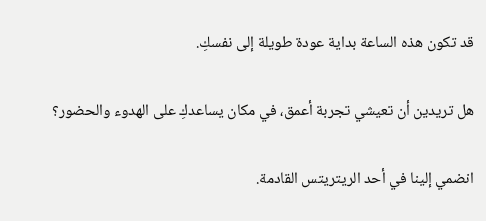قد تكون هذه الساعة بداية عودة طويلة إلى نفسكِ.

هل تريدين أن تعيشي تجربة أعمق، في مكان يساعدكِ على الهدوء والحضور؟

انضمي إلينا في أحد الريتريتس القادمة.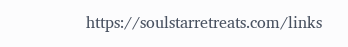https://soulstarretreats.com/links